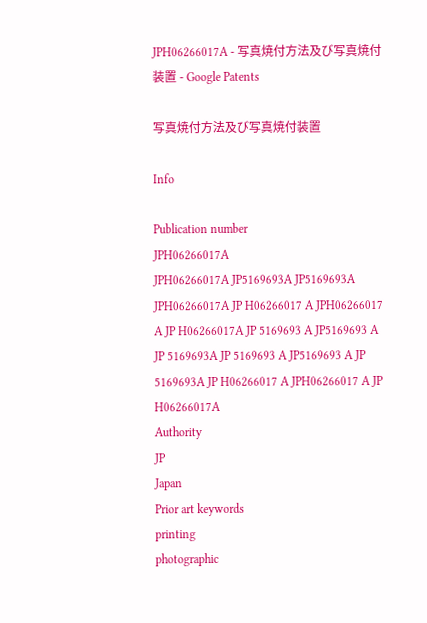JPH06266017A - 写真焼付方法及び写真焼付装置 - Google Patents

写真焼付方法及び写真焼付装置

Info

Publication number
JPH06266017A
JPH06266017A JP5169693A JP5169693A JPH06266017A JP H06266017 A JPH06266017 A JP H06266017A JP 5169693 A JP5169693 A JP 5169693A JP 5169693 A JP5169693 A JP 5169693A JP H06266017 A JPH06266017 A JP H06266017A
Authority
JP
Japan
Prior art keywords
printing
photographic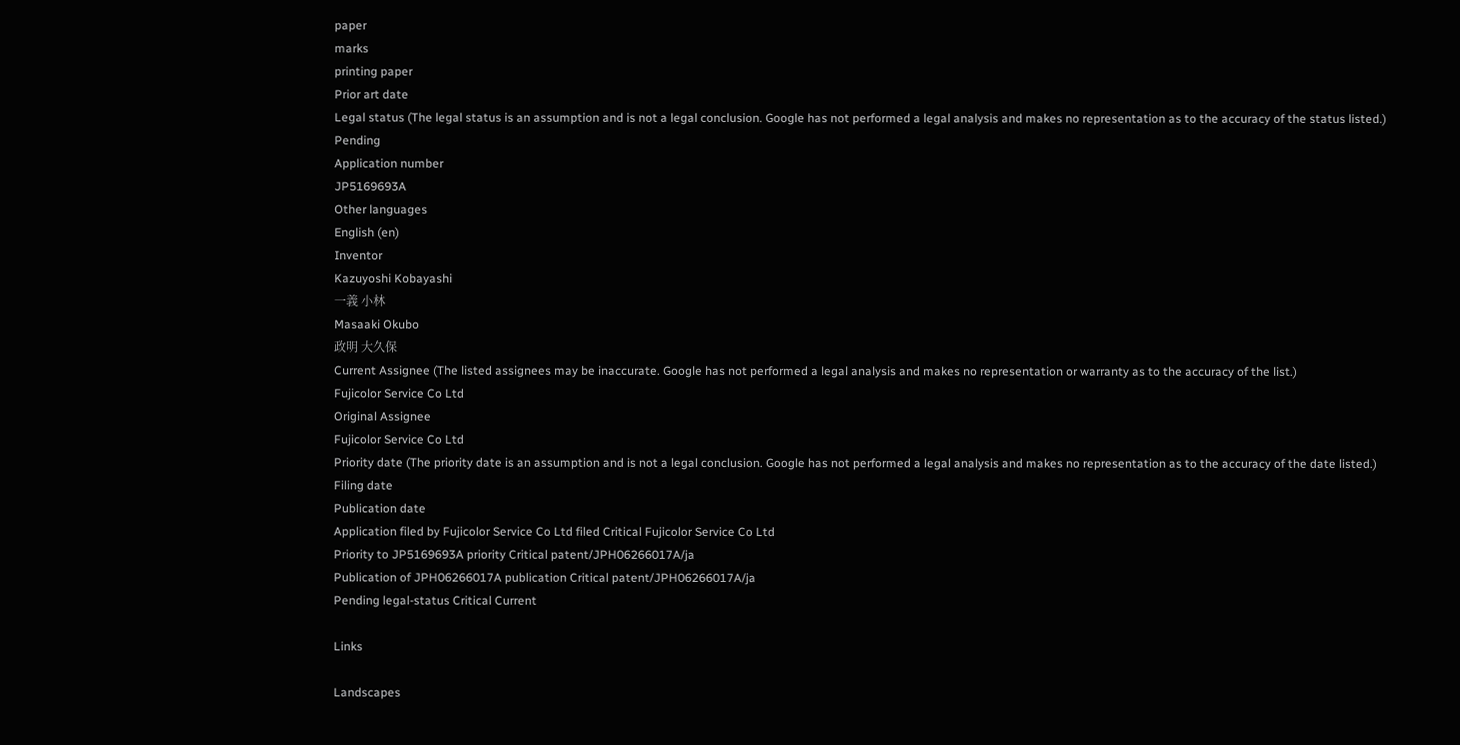paper
marks
printing paper
Prior art date
Legal status (The legal status is an assumption and is not a legal conclusion. Google has not performed a legal analysis and makes no representation as to the accuracy of the status listed.)
Pending
Application number
JP5169693A
Other languages
English (en)
Inventor
Kazuyoshi Kobayashi
一義 小林
Masaaki Okubo
政明 大久保
Current Assignee (The listed assignees may be inaccurate. Google has not performed a legal analysis and makes no representation or warranty as to the accuracy of the list.)
Fujicolor Service Co Ltd
Original Assignee
Fujicolor Service Co Ltd
Priority date (The priority date is an assumption and is not a legal conclusion. Google has not performed a legal analysis and makes no representation as to the accuracy of the date listed.)
Filing date
Publication date
Application filed by Fujicolor Service Co Ltd filed Critical Fujicolor Service Co Ltd
Priority to JP5169693A priority Critical patent/JPH06266017A/ja
Publication of JPH06266017A publication Critical patent/JPH06266017A/ja
Pending legal-status Critical Current

Links

Landscapes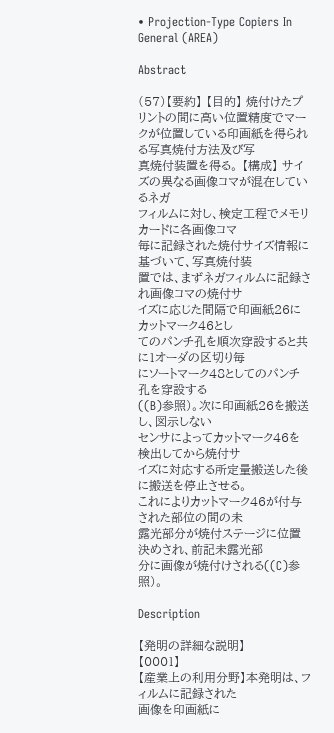• Projection-Type Copiers In General (AREA)

Abstract

(57)【要約】 【目的】 焼付けたプリントの間に高い位置精度でマー
クが位置している印画紙を得られる写真焼付方法及び写
真焼付装置を得る。 【構成】 サイズの異なる画像コマが混在しているネガ
フィルムに対し、検定工程でメモリカードに各画像コマ
毎に記録された焼付サイズ情報に基づいて、写真焼付装
置では、まずネガフィルムに記録され画像コマの焼付サ
イズに応じた間隔で印画紙26にカットマーク46とし
てのパンチ孔を順次穿設すると共に1オーダの区切り毎
にソートマーク48としてのパンチ孔を穿設する
((B)参照)。次に印画紙26を搬送し、図示しない
センサによってカットマーク46を検出してから焼付サ
イズに対応する所定量搬送した後に搬送を停止させる。
これによりカットマーク46が付与された部位の間の未
露光部分が焼付ステージに位置決めされ、前記未露光部
分に画像が焼付けされる((C)参照)。

Description

【発明の詳細な説明】
【0001】
【産業上の利用分野】本発明は、フィルムに記録された
画像を印画紙に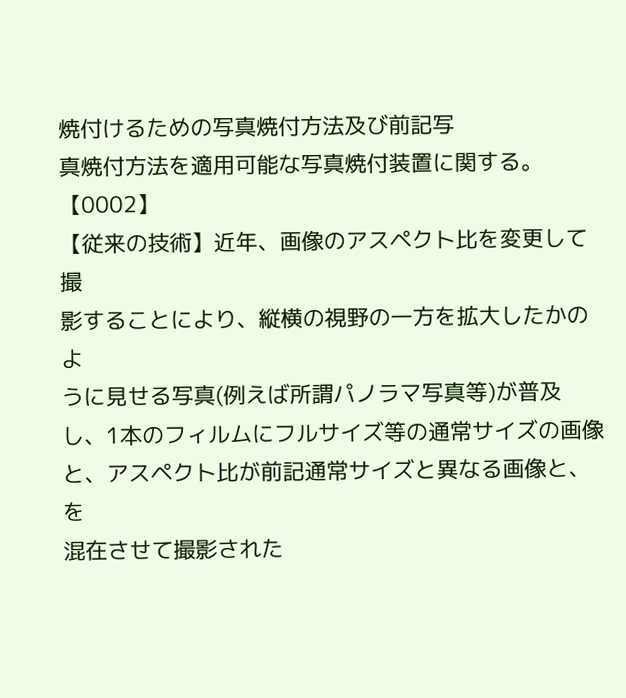焼付けるための写真焼付方法及び前記写
真焼付方法を適用可能な写真焼付装置に関する。
【0002】
【従来の技術】近年、画像のアスペクト比を変更して撮
影することにより、縦横の視野の一方を拡大したかのよ
うに見せる写真(例えば所謂パノラマ写真等)が普及
し、1本のフィルムにフルサイズ等の通常サイズの画像
と、アスペクト比が前記通常サイズと異なる画像と、を
混在させて撮影された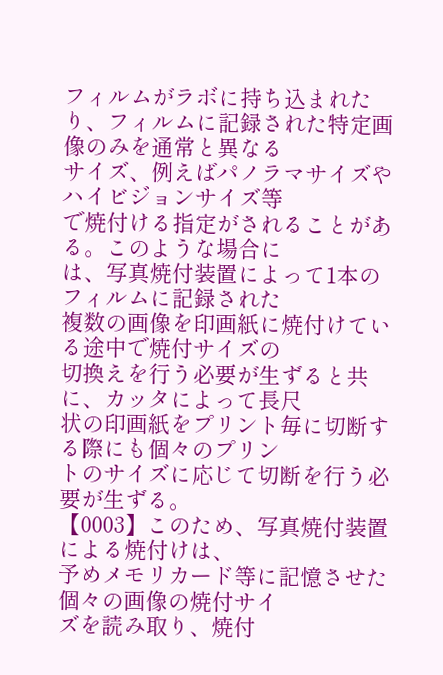フィルムがラボに持ち込まれた
り、フィルムに記録された特定画像のみを通常と異なる
サイズ、例えばパノラマサイズやハイビジョンサイズ等
で焼付ける指定がされることがある。このような場合に
は、写真焼付装置によって1本のフィルムに記録された
複数の画像を印画紙に焼付けている途中で焼付サイズの
切換えを行う必要が生ずると共に、カッタによって長尺
状の印画紙をプリント毎に切断する際にも個々のプリン
トのサイズに応じて切断を行う必要が生ずる。
【0003】このため、写真焼付装置による焼付けは、
予めメモリカード等に記憶させた個々の画像の焼付サイ
ズを読み取り、焼付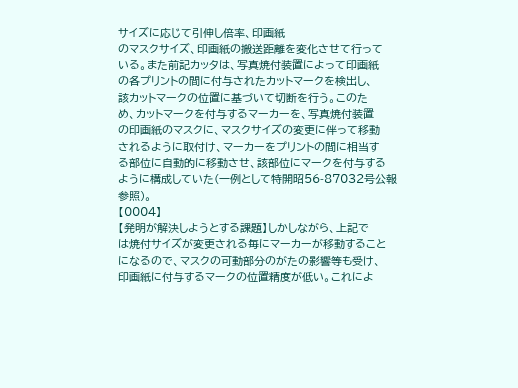サイズに応じて引伸し倍率、印画紙
のマスクサイズ、印画紙の搬送距離を変化させて行って
いる。また前記カッタは、写真焼付装置によって印画紙
の各プリントの間に付与されたカットマークを検出し、
該カットマークの位置に基づいて切断を行う。このた
め、カットマークを付与するマーカーを、写真焼付装置
の印画紙のマスクに、マスクサイズの変更に伴って移動
されるように取付け、マーカーをプリントの間に相当す
る部位に自動的に移動させ、該部位にマークを付与する
ように構成していた(一例として特開昭56-87032号公報
参照)。
【0004】
【発明が解決しようとする課題】しかしながら、上記で
は焼付サイズが変更される毎にマーカーが移動すること
になるので、マスクの可動部分のがたの影響等も受け、
印画紙に付与するマークの位置精度が低い。これによ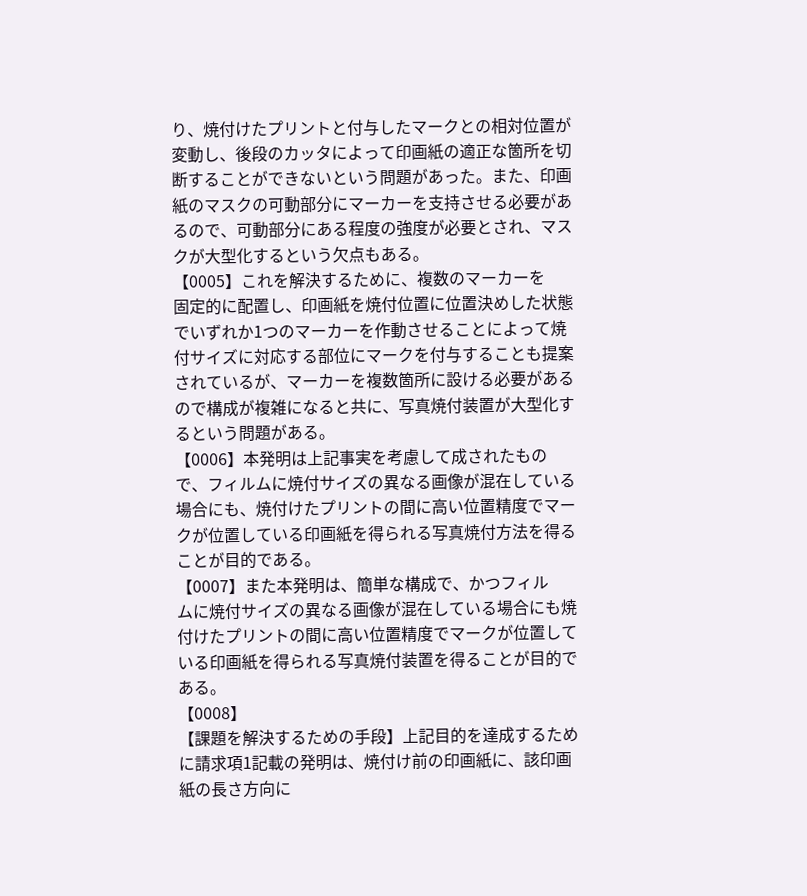り、焼付けたプリントと付与したマークとの相対位置が
変動し、後段のカッタによって印画紙の適正な箇所を切
断することができないという問題があった。また、印画
紙のマスクの可動部分にマーカーを支持させる必要があ
るので、可動部分にある程度の強度が必要とされ、マス
クが大型化するという欠点もある。
【0005】これを解決するために、複数のマーカーを
固定的に配置し、印画紙を焼付位置に位置決めした状態
でいずれか1つのマーカーを作動させることによって焼
付サイズに対応する部位にマークを付与することも提案
されているが、マーカーを複数箇所に設ける必要がある
ので構成が複雑になると共に、写真焼付装置が大型化す
るという問題がある。
【0006】本発明は上記事実を考慮して成されたもの
で、フィルムに焼付サイズの異なる画像が混在している
場合にも、焼付けたプリントの間に高い位置精度でマー
クが位置している印画紙を得られる写真焼付方法を得る
ことが目的である。
【0007】また本発明は、簡単な構成で、かつフィル
ムに焼付サイズの異なる画像が混在している場合にも焼
付けたプリントの間に高い位置精度でマークが位置して
いる印画紙を得られる写真焼付装置を得ることが目的で
ある。
【0008】
【課題を解決するための手段】上記目的を達成するため
に請求項1記載の発明は、焼付け前の印画紙に、該印画
紙の長さ方向に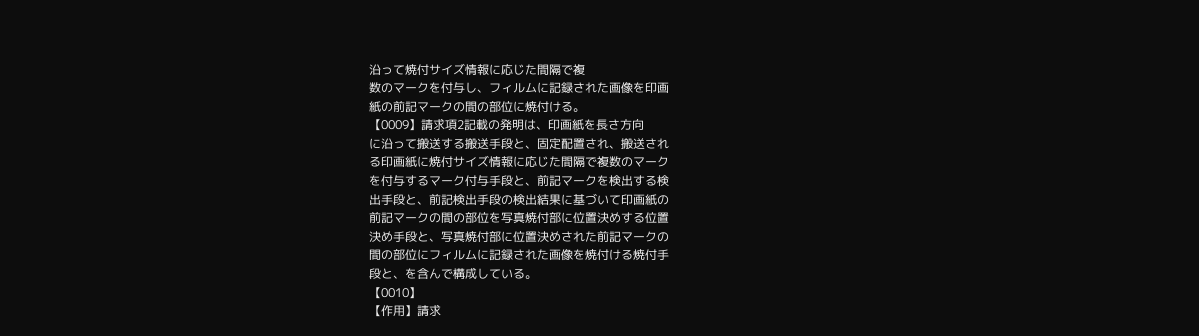沿って焼付サイズ情報に応じた間隔で複
数のマークを付与し、フィルムに記録された画像を印画
紙の前記マークの間の部位に焼付ける。
【0009】請求項2記載の発明は、印画紙を長さ方向
に沿って搬送する搬送手段と、固定配置され、搬送され
る印画紙に焼付サイズ情報に応じた間隔で複数のマーク
を付与するマーク付与手段と、前記マークを検出する検
出手段と、前記検出手段の検出結果に基づいて印画紙の
前記マークの間の部位を写真焼付部に位置決めする位置
決め手段と、写真焼付部に位置決めされた前記マークの
間の部位にフィルムに記録された画像を焼付ける焼付手
段と、を含んで構成している。
【0010】
【作用】請求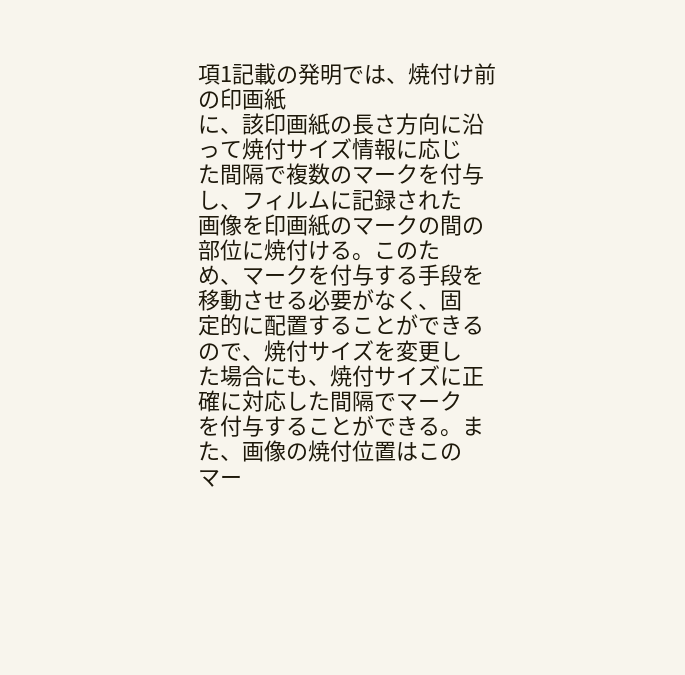項1記載の発明では、焼付け前の印画紙
に、該印画紙の長さ方向に沿って焼付サイズ情報に応じ
た間隔で複数のマークを付与し、フィルムに記録された
画像を印画紙のマークの間の部位に焼付ける。このた
め、マークを付与する手段を移動させる必要がなく、固
定的に配置することができるので、焼付サイズを変更し
た場合にも、焼付サイズに正確に対応した間隔でマーク
を付与することができる。また、画像の焼付位置はこの
マー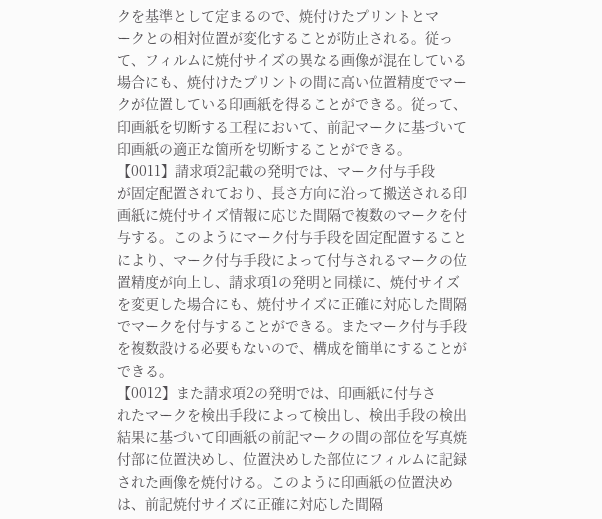クを基準として定まるので、焼付けたプリントとマ
ークとの相対位置が変化することが防止される。従っ
て、フィルムに焼付サイズの異なる画像が混在している
場合にも、焼付けたプリントの間に高い位置精度でマー
クが位置している印画紙を得ることができる。従って、
印画紙を切断する工程において、前記マークに基づいて
印画紙の適正な箇所を切断することができる。
【0011】請求項2記載の発明では、マーク付与手段
が固定配置されており、長さ方向に沿って搬送される印
画紙に焼付サイズ情報に応じた間隔で複数のマークを付
与する。このようにマーク付与手段を固定配置すること
により、マーク付与手段によって付与されるマークの位
置精度が向上し、請求項1の発明と同様に、焼付サイズ
を変更した場合にも、焼付サイズに正確に対応した間隔
でマークを付与することができる。またマーク付与手段
を複数設ける必要もないので、構成を簡単にすることが
できる。
【0012】また請求項2の発明では、印画紙に付与さ
れたマークを検出手段によって検出し、検出手段の検出
結果に基づいて印画紙の前記マークの間の部位を写真焼
付部に位置決めし、位置決めした部位にフィルムに記録
された画像を焼付ける。このように印画紙の位置決め
は、前記焼付サイズに正確に対応した間隔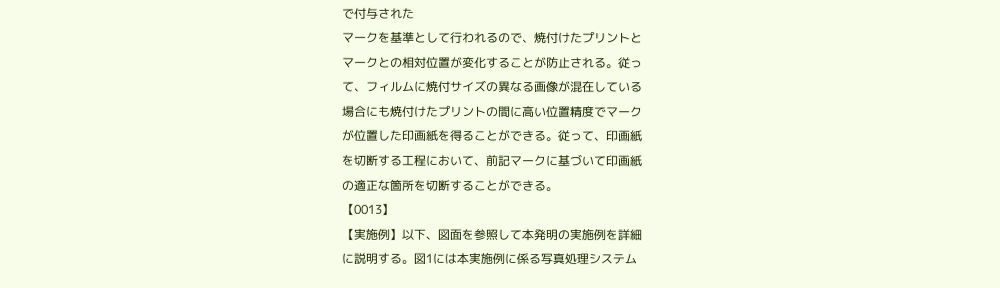で付与された
マークを基準として行われるので、焼付けたプリントと
マークとの相対位置が変化することが防止される。従っ
て、フィルムに焼付サイズの異なる画像が混在している
場合にも焼付けたプリントの間に高い位置精度でマーク
が位置した印画紙を得ることができる。従って、印画紙
を切断する工程において、前記マークに基づいて印画紙
の適正な箇所を切断することができる。
【0013】
【実施例】以下、図面を参照して本発明の実施例を詳細
に説明する。図1には本実施例に係る写真処理システム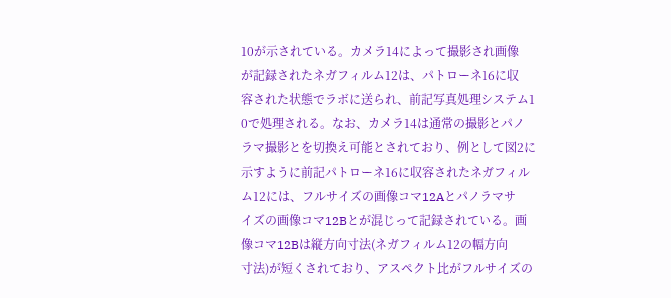10が示されている。カメラ14によって撮影され画像
が記録されたネガフィルム12は、パトローネ16に収
容された状態でラボに送られ、前記写真処理システム1
0で処理される。なお、カメラ14は通常の撮影とパノ
ラマ撮影とを切換え可能とされており、例として図2に
示すように前記パトローネ16に収容されたネガフィル
ム12には、フルサイズの画像コマ12Aとパノラマサ
イズの画像コマ12Bとが混じって記録されている。画
像コマ12Bは縦方向寸法(ネガフィルム12の幅方向
寸法)が短くされており、アスペクト比がフルサイズの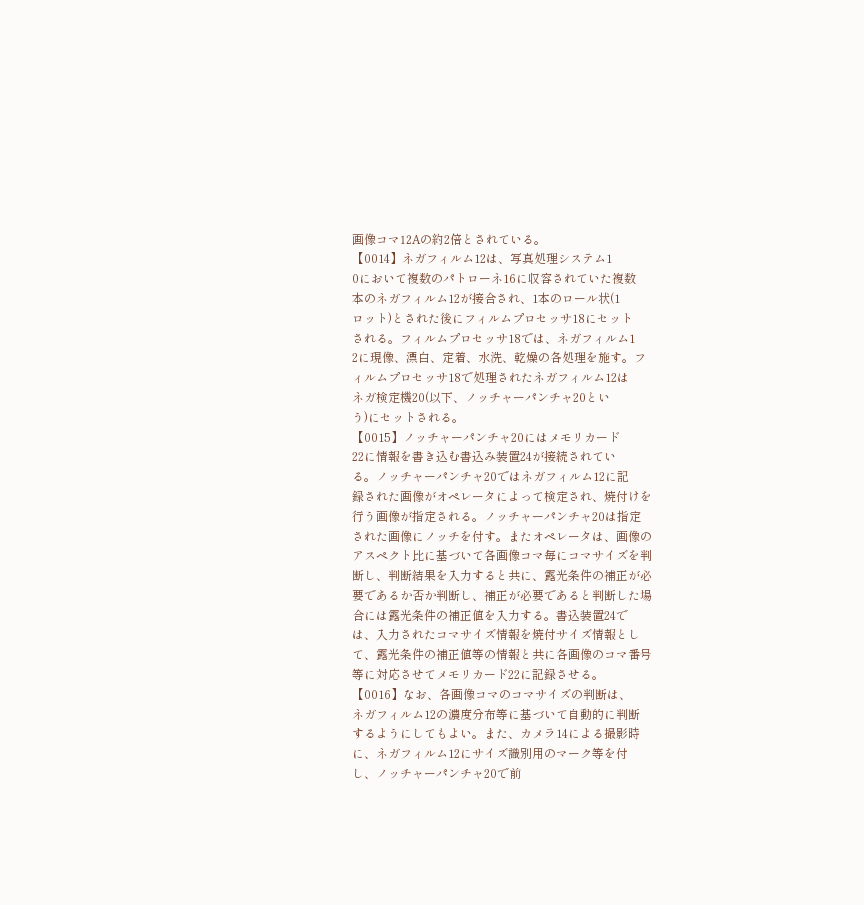画像コマ12Aの約2倍とされている。
【0014】ネガフィルム12は、写真処理システム1
0において複数のパトローネ16に収容されていた複数
本のネガフィルム12が接合され、1本のロール状(1
ロット)とされた後にフィルムプロセッサ18にセット
される。フィルムプロセッサ18では、ネガフィルム1
2に現像、漂白、定着、水洗、乾燥の各処理を施す。フ
ィルムプロセッサ18で処理されたネガフィルム12は
ネガ検定機20(以下、ノッチャーパンチャ20とい
う)にセットされる。
【0015】ノッチャーパンチャ20にはメモリカード
22に情報を書き込む書込み装置24が接続されてい
る。ノッチャーパンチャ20ではネガフィルム12に記
録された画像がオペレータによって検定され、焼付けを
行う画像が指定される。ノッチャーパンチャ20は指定
された画像にノッチを付す。またオペレータは、画像の
アスペクト比に基づいて各画像コマ毎にコマサイズを判
断し、判断結果を入力すると共に、露光条件の補正が必
要であるか否か判断し、補正が必要であると判断した場
合には露光条件の補正値を入力する。書込装置24で
は、入力されたコマサイズ情報を焼付サイズ情報とし
て、露光条件の補正値等の情報と共に各画像のコマ番号
等に対応させてメモリカード22に記録させる。
【0016】なお、各画像コマのコマサイズの判断は、
ネガフィルム12の濃度分布等に基づいて自動的に判断
するようにしてもよい。また、カメラ14による撮影時
に、ネガフィルム12にサイズ識別用のマーク等を付
し、ノッチャーパンチャ20で前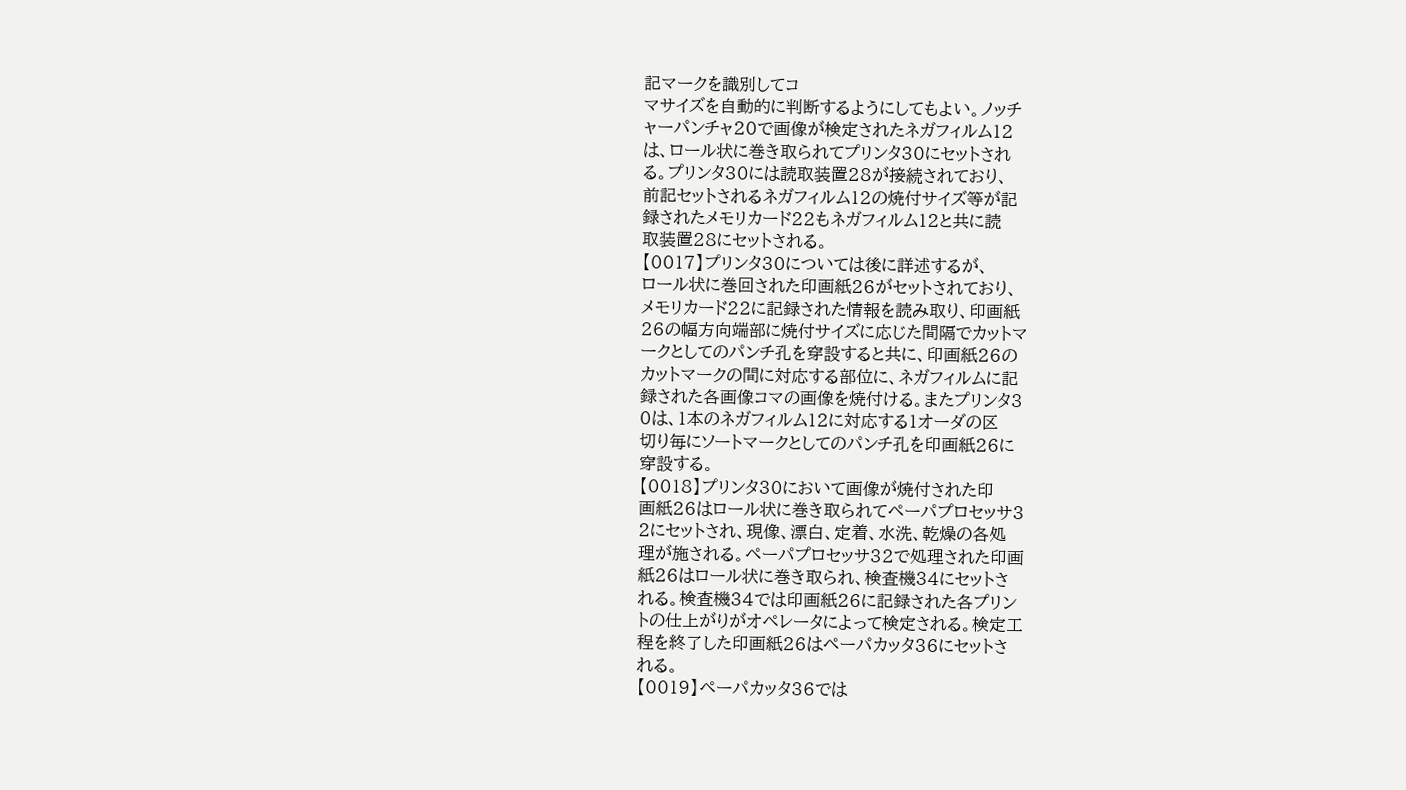記マークを識別してコ
マサイズを自動的に判断するようにしてもよい。ノッチ
ャーパンチャ20で画像が検定されたネガフィルム12
は、ロール状に巻き取られてプリンタ30にセットされ
る。プリンタ30には読取装置28が接続されており、
前記セットされるネガフィルム12の焼付サイズ等が記
録されたメモリカード22もネガフィルム12と共に読
取装置28にセットされる。
【0017】プリンタ30については後に詳述するが、
ロール状に巻回された印画紙26がセットされており、
メモリカード22に記録された情報を読み取り、印画紙
26の幅方向端部に焼付サイズに応じた間隔でカットマ
ークとしてのパンチ孔を穿設すると共に、印画紙26の
カットマークの間に対応する部位に、ネガフィルムに記
録された各画像コマの画像を焼付ける。またプリンタ3
0は、1本のネガフィルム12に対応する1オーダの区
切り毎にソートマークとしてのパンチ孔を印画紙26に
穿設する。
【0018】プリンタ30において画像が焼付された印
画紙26はロール状に巻き取られてペーパプロセッサ3
2にセットされ、現像、漂白、定着、水洗、乾燥の各処
理が施される。ペーパプロセッサ32で処理された印画
紙26はロール状に巻き取られ、検査機34にセットさ
れる。検査機34では印画紙26に記録された各プリン
トの仕上がりがオペレータによって検定される。検定工
程を終了した印画紙26はペーパカッタ36にセットさ
れる。
【0019】ペーパカッタ36では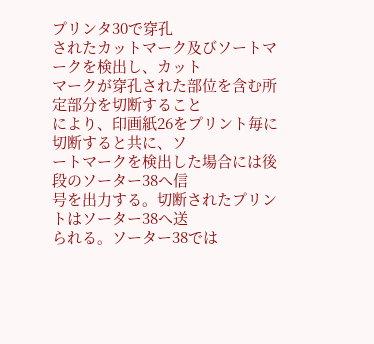プリンタ30で穿孔
されたカットマーク及びソートマークを検出し、カット
マークが穿孔された部位を含む所定部分を切断すること
により、印画紙26をプリント毎に切断すると共に、ソ
ートマークを検出した場合には後段のソーター38へ信
号を出力する。切断されたプリントはソーター38へ送
られる。ソーター38では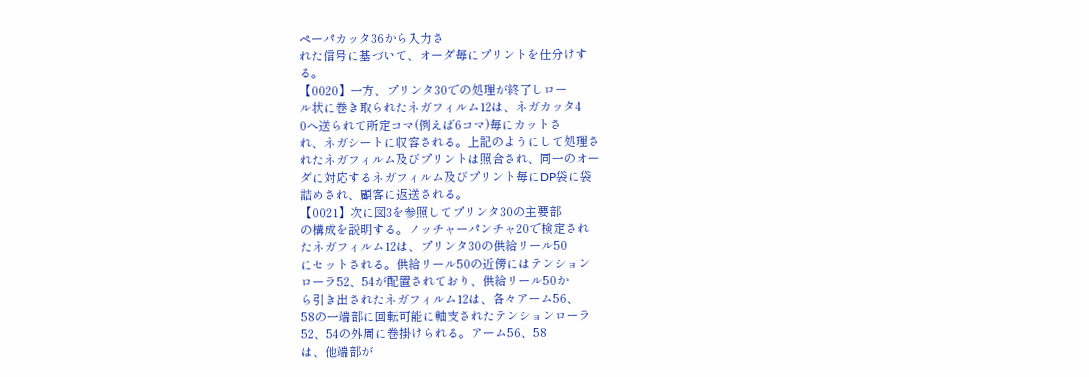ペーパカッタ36から入力さ
れた信号に基づいて、オーダ毎にプリントを仕分けす
る。
【0020】一方、プリンタ30での処理が終了しロー
ル状に巻き取られたネガフィルム12は、ネガカッタ4
0へ送られて所定コマ(例えば6コマ)毎にカットさ
れ、ネガシートに収容される。上記のようにして処理さ
れたネガフィルム及びプリントは照合され、同一のオー
ダに対応するネガフィルム及びプリント毎にDP袋に袋
詰めされ、顧客に返送される。
【0021】次に図3を参照してプリンタ30の主要部
の構成を説明する。ノッチャーパンチャ20で検定され
たネガフィルム12は、プリンタ30の供給リール50
にセットされる。供給リール50の近傍にはテンション
ローラ52、54が配置されており、供給リール50か
ら引き出されたネガフィルム12は、各々アーム56、
58の一端部に回転可能に軸支されたテンションローラ
52、54の外周に巻掛けられる。アーム56、58
は、他端部が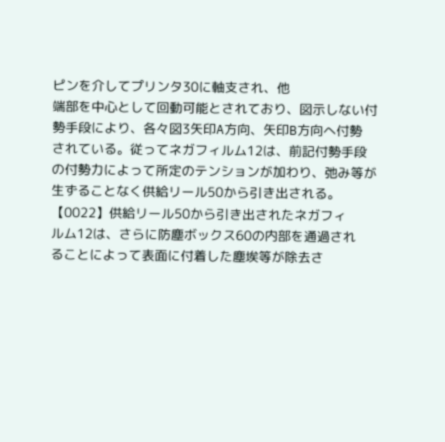ピンを介してプリンタ30に軸支され、他
端部を中心として回動可能とされており、図示しない付
勢手段により、各々図3矢印A方向、矢印B方向へ付勢
されている。従ってネガフィルム12は、前記付勢手段
の付勢力によって所定のテンションが加わり、弛み等が
生ずることなく供給リール50から引き出される。
【0022】供給リール50から引き出されたネガフィ
ルム12は、さらに防塵ボックス60の内部を通過され
ることによって表面に付着した塵埃等が除去さ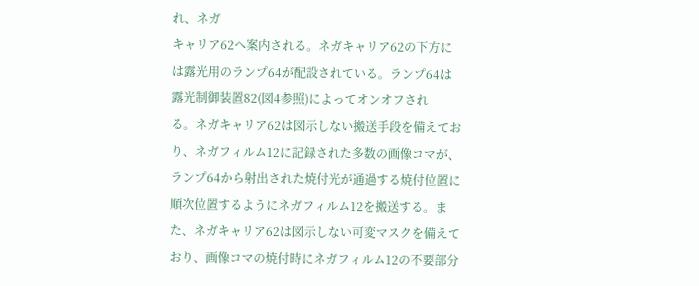れ、ネガ
キャリア62へ案内される。ネガキャリア62の下方に
は露光用のランプ64が配設されている。ランプ64は
露光制御装置82(図4参照)によってオンオフされ
る。ネガキャリア62は図示しない搬送手段を備えてお
り、ネガフィルム12に記録された多数の画像コマが、
ランプ64から射出された焼付光が通過する焼付位置に
順次位置するようにネガフィルム12を搬送する。ま
た、ネガキャリア62は図示しない可変マスクを備えて
おり、画像コマの焼付時にネガフィルム12の不要部分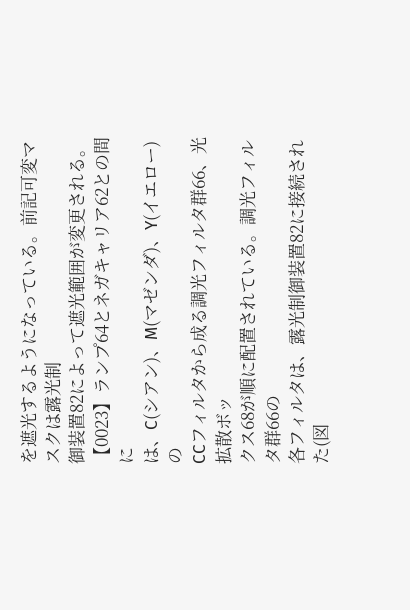を遮光するようになっている。前記可変マスクは露光制
御装置82によって遮光範囲が変更される。
【0023】ランプ64とネガキャリア62との間に
は、C(シアン)、M(マゼンダ)、Y(イエロー)の
CCフィルタから成る調光フィルタ群66、光拡散ボッ
クス68が順に配置されている。調光フィルタ群66の
各フィルタは、露光制御装置82に接続された(図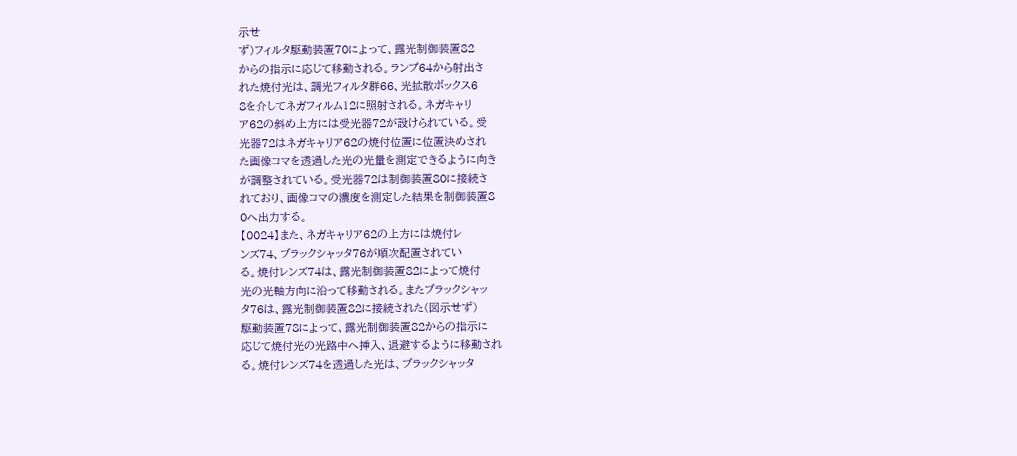示せ
ず)フィルタ駆動装置70によって、露光制御装置82
からの指示に応じて移動される。ランプ64から射出さ
れた焼付光は、調光フィルタ群66、光拡散ボックス6
8を介してネガフィルム12に照射される。ネガキャリ
ア62の斜め上方には受光器72が設けられている。受
光器72はネガキャリア62の焼付位置に位置決めされ
た画像コマを透過した光の光量を測定できるように向き
が調整されている。受光器72は制御装置80に接続さ
れており、画像コマの濃度を測定した結果を制御装置8
0へ出力する。
【0024】また、ネガキャリア62の上方には焼付レ
ンズ74、ブラックシャッタ76が順次配置されてい
る。焼付レンズ74は、露光制御装置82によって焼付
光の光軸方向に沿って移動される。またブラックシャッ
タ76は、露光制御装置82に接続された(図示せず)
駆動装置78によって、露光制御装置82からの指示に
応じて焼付光の光路中へ挿入、退避するように移動され
る。焼付レンズ74を透過した光は、ブラックシャッタ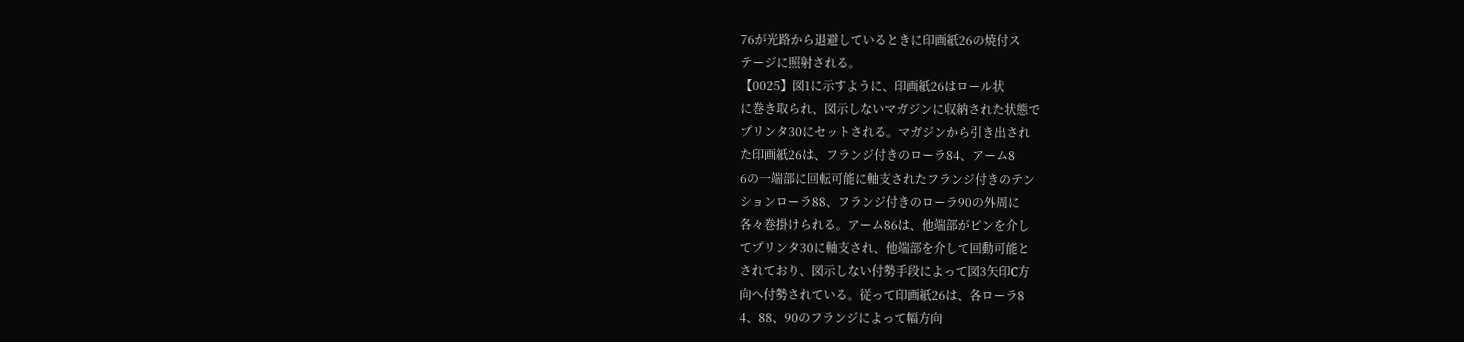76が光路から退避しているときに印画紙26の焼付ス
テージに照射される。
【0025】図1に示すように、印画紙26はロール状
に巻き取られ、図示しないマガジンに収納された状態で
プリンタ30にセットされる。マガジンから引き出され
た印画紙26は、フランジ付きのローラ84、アーム8
6の一端部に回転可能に軸支されたフランジ付きのテン
ションローラ88、フランジ付きのローラ90の外周に
各々巻掛けられる。アーム86は、他端部がピンを介し
てプリンタ30に軸支され、他端部を介して回動可能と
されており、図示しない付勢手段によって図3矢印C方
向へ付勢されている。従って印画紙26は、各ローラ8
4、88、90のフランジによって幅方向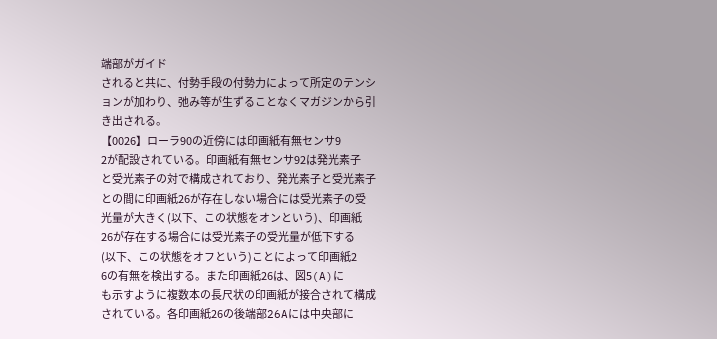端部がガイド
されると共に、付勢手段の付勢力によって所定のテンシ
ョンが加わり、弛み等が生ずることなくマガジンから引
き出される。
【0026】ローラ90の近傍には印画紙有無センサ9
2が配設されている。印画紙有無センサ92は発光素子
と受光素子の対で構成されており、発光素子と受光素子
との間に印画紙26が存在しない場合には受光素子の受
光量が大きく(以下、この状態をオンという)、印画紙
26が存在する場合には受光素子の受光量が低下する
(以下、この状態をオフという)ことによって印画紙2
6の有無を検出する。また印画紙26は、図5(A)に
も示すように複数本の長尺状の印画紙が接合されて構成
されている。各印画紙26の後端部26Aには中央部に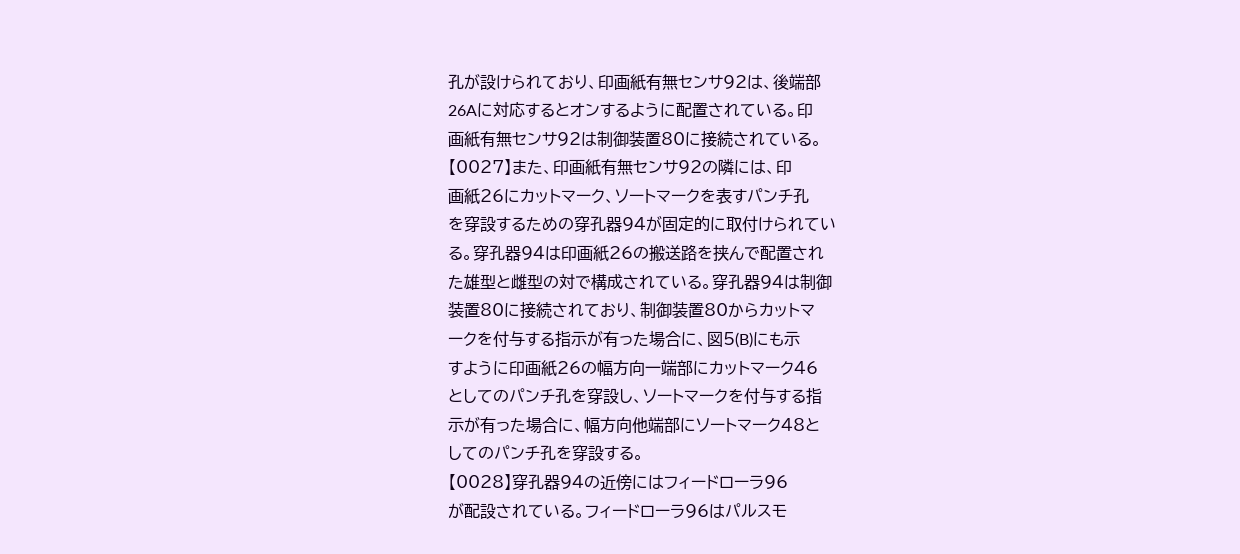孔が設けられており、印画紙有無センサ92は、後端部
26Aに対応するとオンするように配置されている。印
画紙有無センサ92は制御装置80に接続されている。
【0027】また、印画紙有無センサ92の隣には、印
画紙26にカットマーク、ソートマークを表すパンチ孔
を穿設するための穿孔器94が固定的に取付けられてい
る。穿孔器94は印画紙26の搬送路を挟んで配置され
た雄型と雌型の対で構成されている。穿孔器94は制御
装置80に接続されており、制御装置80からカットマ
ークを付与する指示が有った場合に、図5(B)にも示
すように印画紙26の幅方向一端部にカットマーク46
としてのパンチ孔を穿設し、ソートマークを付与する指
示が有った場合に、幅方向他端部にソートマーク48と
してのパンチ孔を穿設する。
【0028】穿孔器94の近傍にはフィードローラ96
が配設されている。フィードローラ96はパルスモ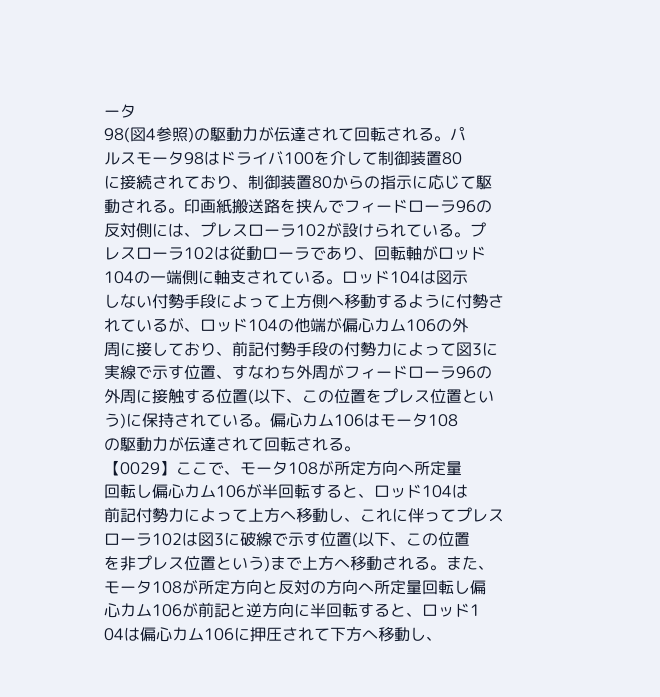ータ
98(図4参照)の駆動力が伝達されて回転される。パ
ルスモータ98はドライバ100を介して制御装置80
に接続されており、制御装置80からの指示に応じて駆
動される。印画紙搬送路を挟んでフィードローラ96の
反対側には、プレスローラ102が設けられている。プ
レスローラ102は従動ローラであり、回転軸がロッド
104の一端側に軸支されている。ロッド104は図示
しない付勢手段によって上方側へ移動するように付勢さ
れているが、ロッド104の他端が偏心カム106の外
周に接しており、前記付勢手段の付勢力によって図3に
実線で示す位置、すなわち外周がフィードローラ96の
外周に接触する位置(以下、この位置をプレス位置とい
う)に保持されている。偏心カム106はモータ108
の駆動力が伝達されて回転される。
【0029】ここで、モータ108が所定方向へ所定量
回転し偏心カム106が半回転すると、ロッド104は
前記付勢力によって上方へ移動し、これに伴ってプレス
ローラ102は図3に破線で示す位置(以下、この位置
を非プレス位置という)まで上方へ移動される。また、
モータ108が所定方向と反対の方向へ所定量回転し偏
心カム106が前記と逆方向に半回転すると、ロッド1
04は偏心カム106に押圧されて下方へ移動し、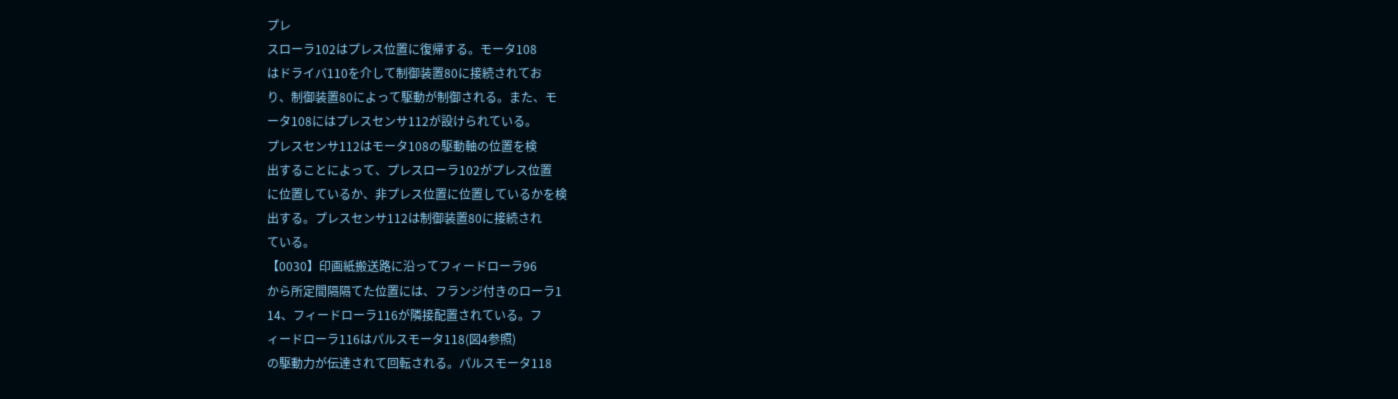プレ
スローラ102はプレス位置に復帰する。モータ108
はドライバ110を介して制御装置80に接続されてお
り、制御装置80によって駆動が制御される。また、モ
ータ108にはプレスセンサ112が設けられている。
プレスセンサ112はモータ108の駆動軸の位置を検
出することによって、プレスローラ102がプレス位置
に位置しているか、非プレス位置に位置しているかを検
出する。プレスセンサ112は制御装置80に接続され
ている。
【0030】印画紙搬送路に沿ってフィードローラ96
から所定間隔隔てた位置には、フランジ付きのローラ1
14、フィードローラ116が隣接配置されている。フ
ィードローラ116はパルスモータ118(図4参照)
の駆動力が伝達されて回転される。パルスモータ118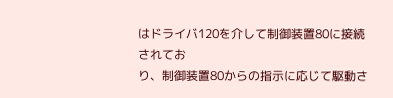はドライバ120を介して制御装置80に接続されてお
り、制御装置80からの指示に応じて駆動さ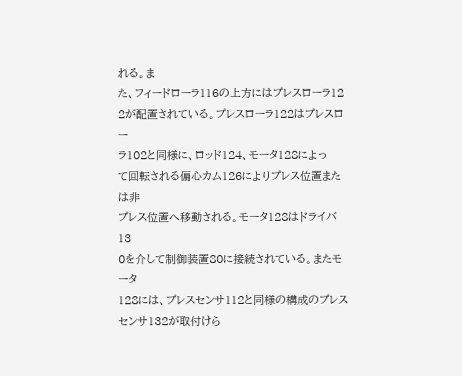れる。ま
た、フィードローラ116の上方にはプレスローラ12
2が配置されている。プレスローラ122はプレスロー
ラ102と同様に、ロッド124、モータ128によっ
て回転される偏心カム126によりプレス位置または非
プレス位置へ移動される。モータ128はドライバ13
0を介して制御装置80に接続されている。またモータ
128には、プレスセンサ112と同様の構成のプレス
センサ132が取付けら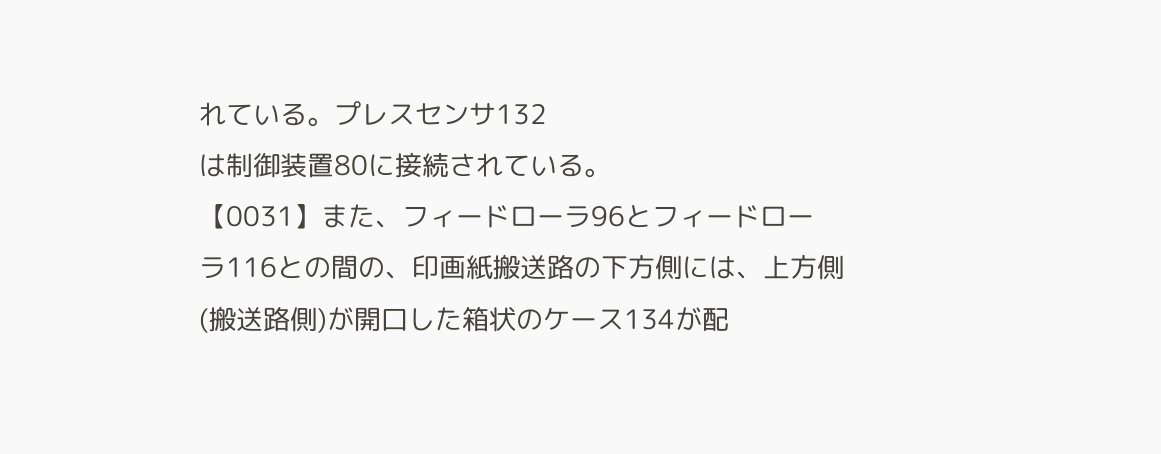れている。プレスセンサ132
は制御装置80に接続されている。
【0031】また、フィードローラ96とフィードロー
ラ116との間の、印画紙搬送路の下方側には、上方側
(搬送路側)が開口した箱状のケース134が配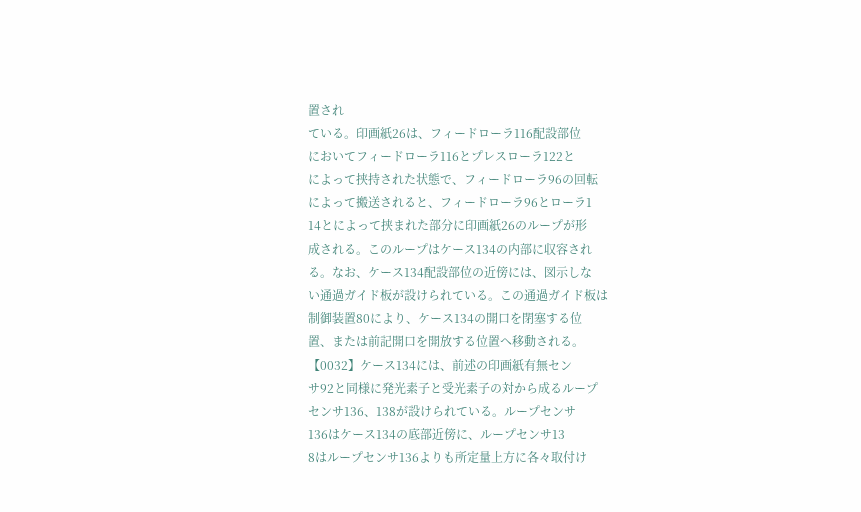置され
ている。印画紙26は、フィードローラ116配設部位
においてフィードローラ116とプレスローラ122と
によって挟持された状態で、フィードローラ96の回転
によって搬送されると、フィードローラ96とローラ1
14とによって挟まれた部分に印画紙26のループが形
成される。このループはケース134の内部に収容され
る。なお、ケース134配設部位の近傍には、図示しな
い通過ガイド板が設けられている。この通過ガイド板は
制御装置80により、ケース134の開口を閉塞する位
置、または前記開口を開放する位置へ移動される。
【0032】ケース134には、前述の印画紙有無セン
サ92と同様に発光素子と受光素子の対から成るループ
センサ136、138が設けられている。ループセンサ
136はケース134の底部近傍に、ループセンサ13
8はループセンサ136よりも所定量上方に各々取付け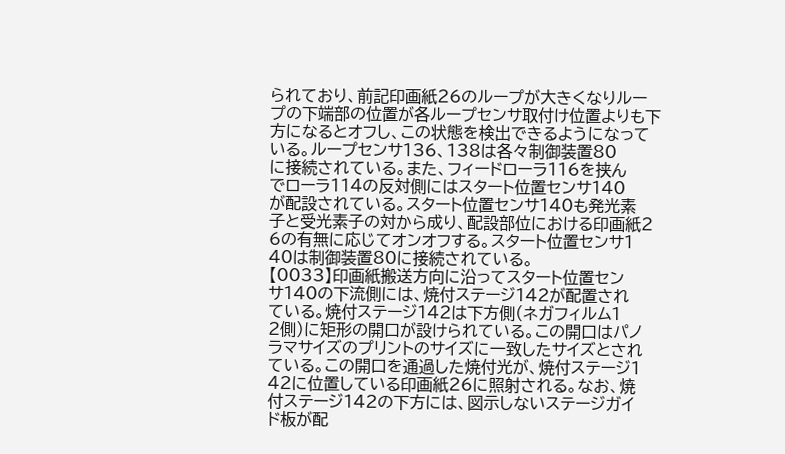られており、前記印画紙26のループが大きくなりルー
プの下端部の位置が各ループセンサ取付け位置よりも下
方になるとオフし、この状態を検出できるようになって
いる。ループセンサ136、138は各々制御装置80
に接続されている。また、フィードローラ116を挟ん
でローラ114の反対側にはスタート位置センサ140
が配設されている。スタート位置センサ140も発光素
子と受光素子の対から成り、配設部位における印画紙2
6の有無に応じてオンオフする。スタート位置センサ1
40は制御装置80に接続されている。
【0033】印画紙搬送方向に沿ってスタート位置セン
サ140の下流側には、焼付ステージ142が配置され
ている。焼付ステージ142は下方側(ネガフィルム1
2側)に矩形の開口が設けられている。この開口はパノ
ラマサイズのプリントのサイズに一致したサイズとされ
ている。この開口を通過した焼付光が、焼付ステージ1
42に位置している印画紙26に照射される。なお、焼
付ステージ142の下方には、図示しないステージガイ
ド板が配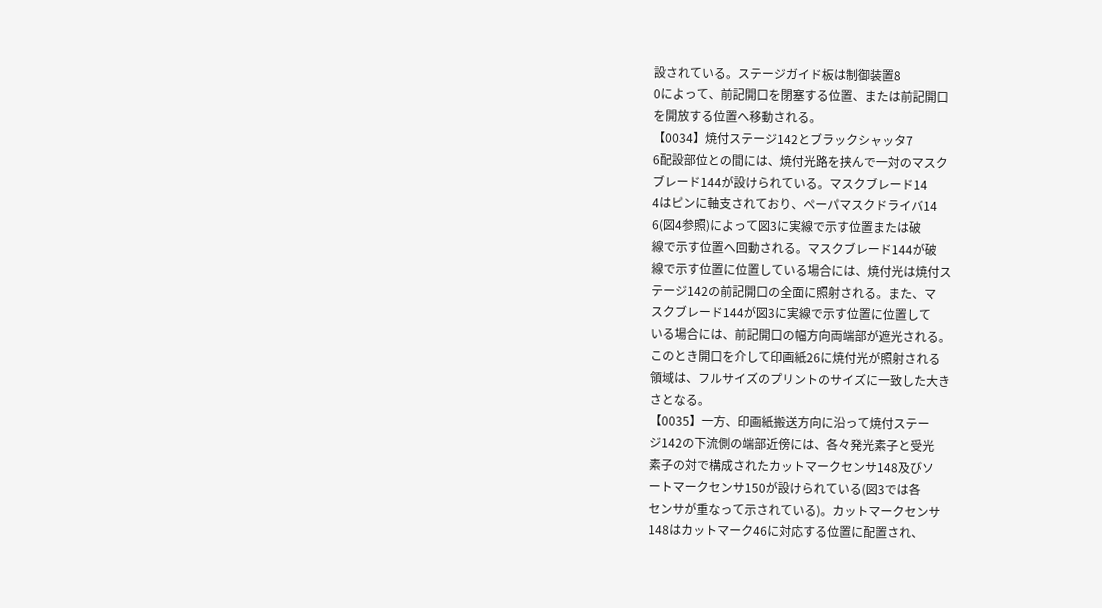設されている。ステージガイド板は制御装置8
0によって、前記開口を閉塞する位置、または前記開口
を開放する位置へ移動される。
【0034】焼付ステージ142とブラックシャッタ7
6配設部位との間には、焼付光路を挟んで一対のマスク
ブレード144が設けられている。マスクブレード14
4はピンに軸支されており、ペーパマスクドライバ14
6(図4参照)によって図3に実線で示す位置または破
線で示す位置へ回動される。マスクブレード144が破
線で示す位置に位置している場合には、焼付光は焼付ス
テージ142の前記開口の全面に照射される。また、マ
スクブレード144が図3に実線で示す位置に位置して
いる場合には、前記開口の幅方向両端部が遮光される。
このとき開口を介して印画紙26に焼付光が照射される
領域は、フルサイズのプリントのサイズに一致した大き
さとなる。
【0035】一方、印画紙搬送方向に沿って焼付ステー
ジ142の下流側の端部近傍には、各々発光素子と受光
素子の対で構成されたカットマークセンサ148及びソ
ートマークセンサ150が設けられている(図3では各
センサが重なって示されている)。カットマークセンサ
148はカットマーク46に対応する位置に配置され、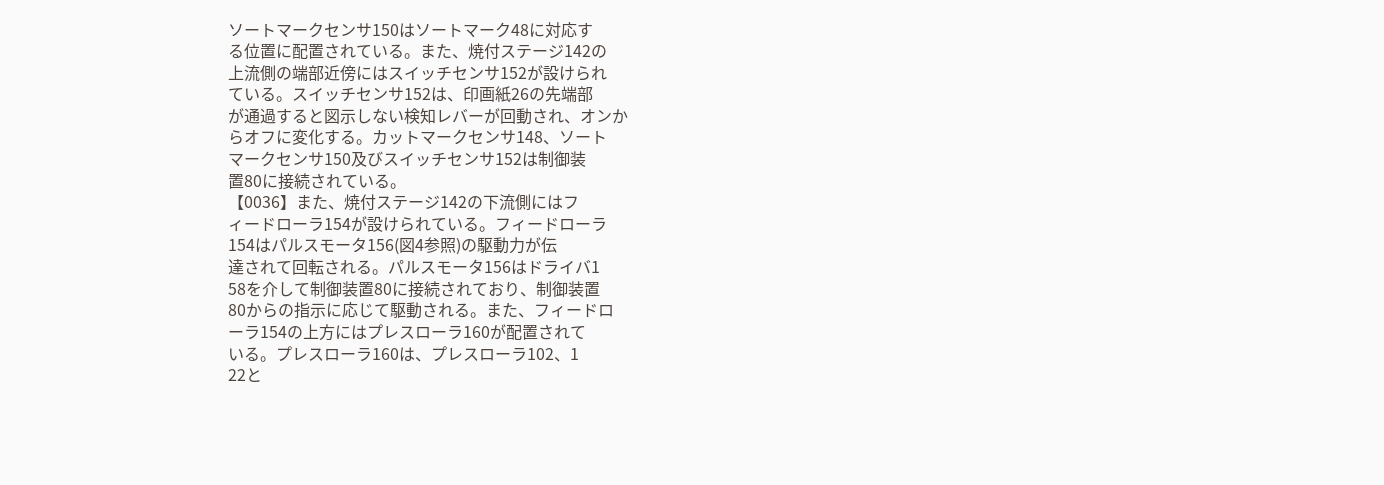ソートマークセンサ150はソートマーク48に対応す
る位置に配置されている。また、焼付ステージ142の
上流側の端部近傍にはスイッチセンサ152が設けられ
ている。スイッチセンサ152は、印画紙26の先端部
が通過すると図示しない検知レバーが回動され、オンか
らオフに変化する。カットマークセンサ148、ソート
マークセンサ150及びスイッチセンサ152は制御装
置80に接続されている。
【0036】また、焼付ステージ142の下流側にはフ
ィードローラ154が設けられている。フィードローラ
154はパルスモータ156(図4参照)の駆動力が伝
達されて回転される。パルスモータ156はドライバ1
58を介して制御装置80に接続されており、制御装置
80からの指示に応じて駆動される。また、フィードロ
ーラ154の上方にはプレスローラ160が配置されて
いる。プレスローラ160は、プレスローラ102、1
22と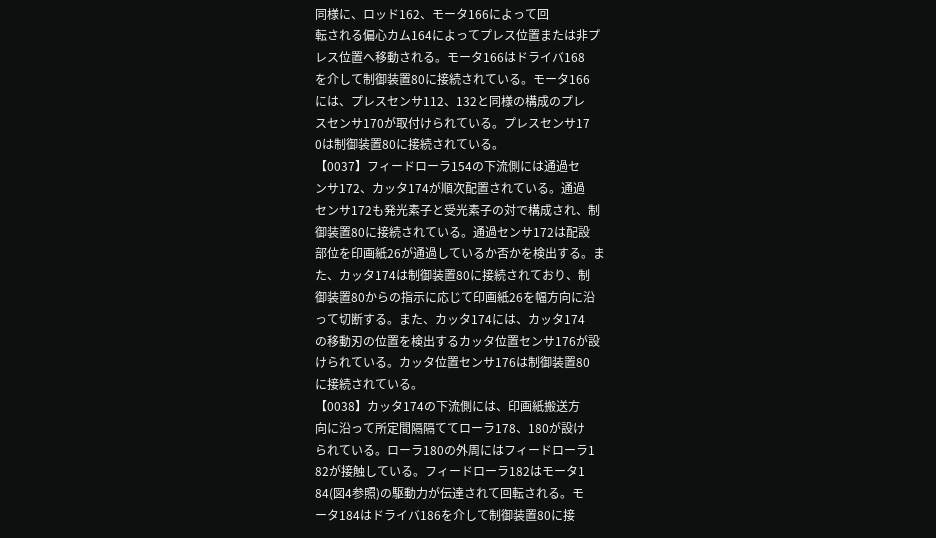同様に、ロッド162、モータ166によって回
転される偏心カム164によってプレス位置または非プ
レス位置へ移動される。モータ166はドライバ168
を介して制御装置80に接続されている。モータ166
には、プレスセンサ112、132と同様の構成のプレ
スセンサ170が取付けられている。プレスセンサ17
0は制御装置80に接続されている。
【0037】フィードローラ154の下流側には通過セ
ンサ172、カッタ174が順次配置されている。通過
センサ172も発光素子と受光素子の対で構成され、制
御装置80に接続されている。通過センサ172は配設
部位を印画紙26が通過しているか否かを検出する。ま
た、カッタ174は制御装置80に接続されており、制
御装置80からの指示に応じて印画紙26を幅方向に沿
って切断する。また、カッタ174には、カッタ174
の移動刃の位置を検出するカッタ位置センサ176が設
けられている。カッタ位置センサ176は制御装置80
に接続されている。
【0038】カッタ174の下流側には、印画紙搬送方
向に沿って所定間隔隔ててローラ178、180が設け
られている。ローラ180の外周にはフィードローラ1
82が接触している。フィードローラ182はモータ1
84(図4参照)の駆動力が伝達されて回転される。モ
ータ184はドライバ186を介して制御装置80に接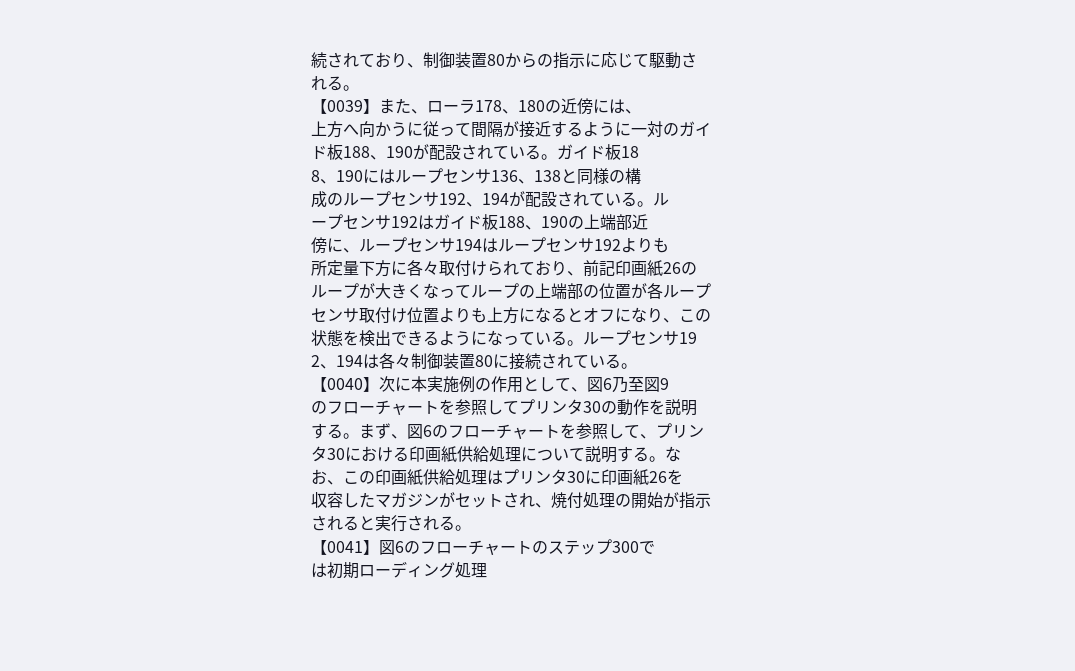続されており、制御装置80からの指示に応じて駆動さ
れる。
【0039】また、ローラ178、180の近傍には、
上方へ向かうに従って間隔が接近するように一対のガイ
ド板188、190が配設されている。ガイド板18
8、190にはループセンサ136、138と同様の構
成のループセンサ192、194が配設されている。ル
ープセンサ192はガイド板188、190の上端部近
傍に、ループセンサ194はループセンサ192よりも
所定量下方に各々取付けられており、前記印画紙26の
ループが大きくなってループの上端部の位置が各ループ
センサ取付け位置よりも上方になるとオフになり、この
状態を検出できるようになっている。ループセンサ19
2、194は各々制御装置80に接続されている。
【0040】次に本実施例の作用として、図6乃至図9
のフローチャートを参照してプリンタ30の動作を説明
する。まず、図6のフローチャートを参照して、プリン
タ30における印画紙供給処理について説明する。な
お、この印画紙供給処理はプリンタ30に印画紙26を
収容したマガジンがセットされ、焼付処理の開始が指示
されると実行される。
【0041】図6のフローチャートのステップ300で
は初期ローディング処理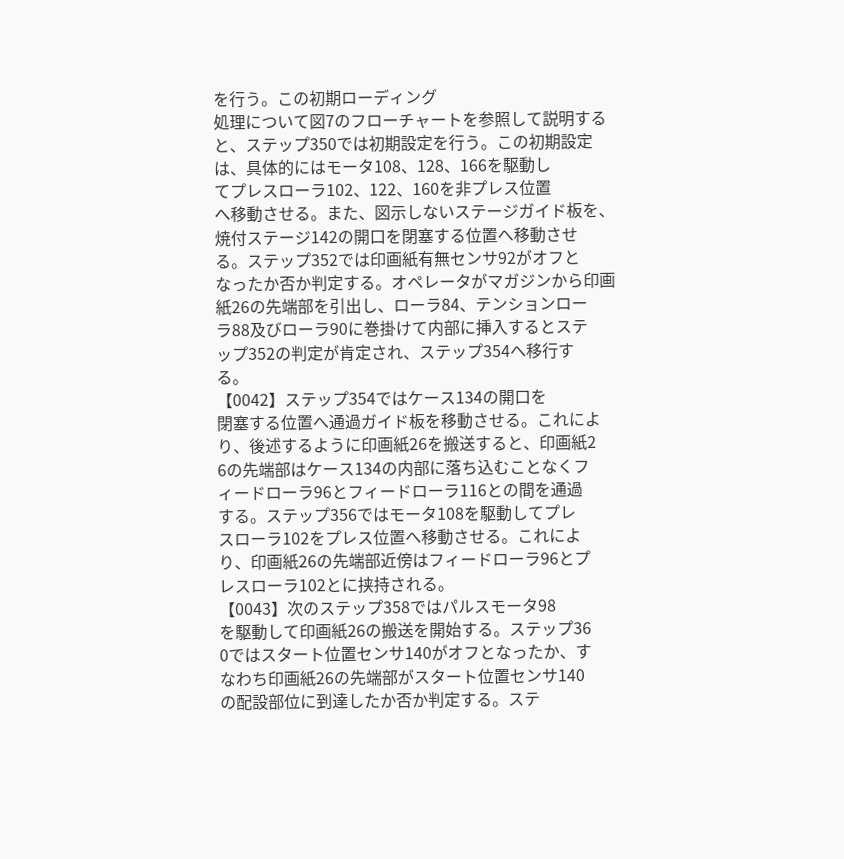を行う。この初期ローディング
処理について図7のフローチャートを参照して説明する
と、ステップ350では初期設定を行う。この初期設定
は、具体的にはモータ108、128、166を駆動し
てプレスローラ102、122、160を非プレス位置
へ移動させる。また、図示しないステージガイド板を、
焼付ステージ142の開口を閉塞する位置へ移動させ
る。ステップ352では印画紙有無センサ92がオフと
なったか否か判定する。オペレータがマガジンから印画
紙26の先端部を引出し、ローラ84、テンションロー
ラ88及びローラ90に巻掛けて内部に挿入するとステ
ップ352の判定が肯定され、ステップ354へ移行す
る。
【0042】ステップ354ではケース134の開口を
閉塞する位置へ通過ガイド板を移動させる。これによ
り、後述するように印画紙26を搬送すると、印画紙2
6の先端部はケース134の内部に落ち込むことなくフ
ィードローラ96とフィードローラ116との間を通過
する。ステップ356ではモータ108を駆動してプレ
スローラ102をプレス位置へ移動させる。これによ
り、印画紙26の先端部近傍はフィードローラ96とプ
レスローラ102とに挟持される。
【0043】次のステップ358ではパルスモータ98
を駆動して印画紙26の搬送を開始する。ステップ36
0ではスタート位置センサ140がオフとなったか、す
なわち印画紙26の先端部がスタート位置センサ140
の配設部位に到達したか否か判定する。ステ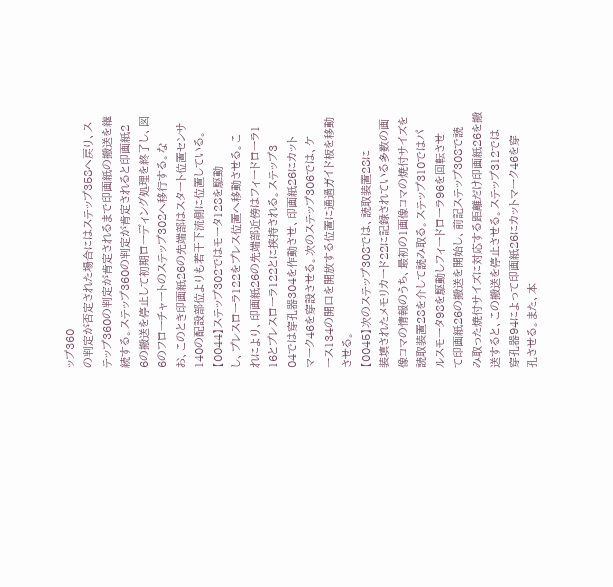ップ360
の判定が否定された場合にはステップ358へ戻り、ス
テップ360の判定が肯定されるまで印画紙の搬送を継
続する。ステップ360の判定が肯定されると印画紙2
6の搬送を停止して初期ローディング処理を終了し、図
6のフローチャートのステップ302へ移行する。な
お、このとき印画紙26の先端部はスタート位置センサ
140の配設部位よりも若干下流側に位置している。
【0044】ステップ302ではモータ128を駆動
し、プレスローラ122をプレス位置へ移動させる。こ
れにより、印画紙26の先端部近傍はフィードローラ1
16とプレスローラ122とに挟持される。ステップ3
04では穿孔器304を作動させ、印画紙26にカット
マーク46を穿設させる。次のステップ306では、ケ
ース134の開口を開放する位置に通過ガイド板を移動
させる。
【0045】次のステップ308では、読取装置28に
装填されたメモリカード22に記録されている多数の画
像コマの情報のうち、最初の1画像コマの焼付サイズを
読取装置28を介して読み取る。ステップ310ではパ
ルスモータ98を駆動しフィードローラ96を回転させ
て印画紙26の搬送を開始し、前記ステップ308で読
み取った焼付サイズに対応する距離だけ印画紙26を搬
送すると、この搬送を停止させる。ステップ312では
穿孔器94によって印画紙26にカットマーク46を穿
孔させる。また、本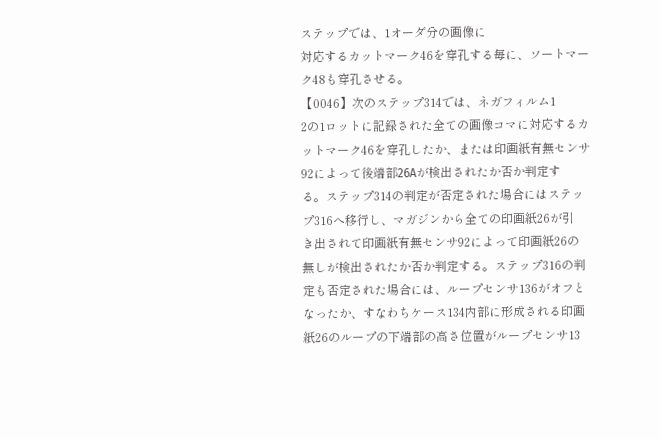ステップでは、1オーダ分の画像に
対応するカットマーク46を穿孔する毎に、ソートマー
ク48も穿孔させる。
【0046】次のステップ314では、ネガフィルム1
2の1ロットに記録された全ての画像コマに対応するカ
ットマーク46を穿孔したか、または印画紙有無センサ
92によって後端部26Aが検出されたか否か判定す
る。ステップ314の判定が否定された場合にはステッ
プ316へ移行し、マガジンから全ての印画紙26が引
き出されて印画紙有無センサ92によって印画紙26の
無しが検出されたか否か判定する。ステップ316の判
定も否定された場合には、ループセンサ136がオフと
なったか、すなわちケース134内部に形成される印画
紙26のループの下端部の高さ位置がループセンサ13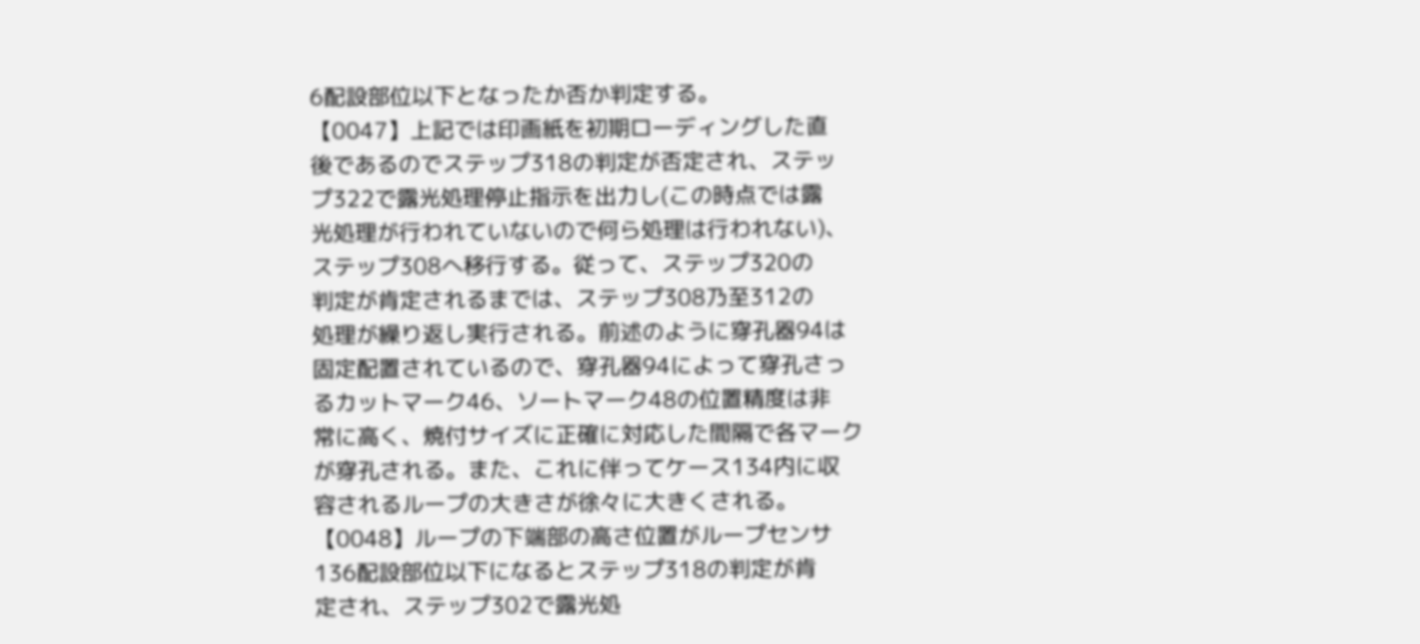6配設部位以下となったか否か判定する。
【0047】上記では印画紙を初期ローディングした直
後であるのでステップ318の判定が否定され、ステッ
プ322で露光処理停止指示を出力し(この時点では露
光処理が行われていないので何ら処理は行われない)、
ステップ308へ移行する。従って、ステップ320の
判定が肯定されるまでは、ステップ308乃至312の
処理が繰り返し実行される。前述のように穿孔器94は
固定配置されているので、穿孔器94によって穿孔さっ
るカットマーク46、ソートマーク48の位置精度は非
常に高く、焼付サイズに正確に対応した間隔で各マーク
が穿孔される。また、これに伴ってケース134内に収
容されるループの大きさが徐々に大きくされる。
【0048】ループの下端部の高さ位置がループセンサ
136配設部位以下になるとステップ318の判定が肯
定され、ステップ302で露光処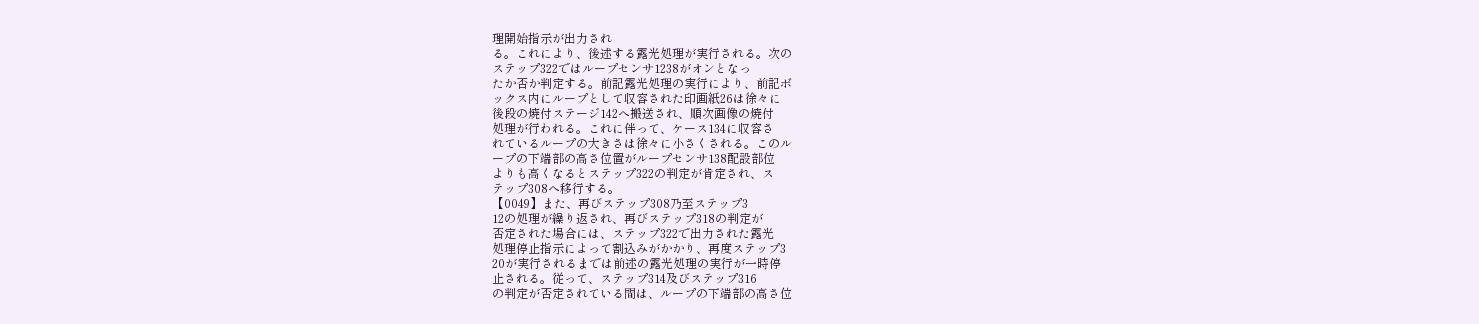理開始指示が出力され
る。これにより、後述する露光処理が実行される。次の
ステップ322ではループセンサ1238がオンとなっ
たか否か判定する。前記露光処理の実行により、前記ボ
ックス内にループとして収容された印画紙26は徐々に
後段の焼付ステージ142へ搬送され、順次画像の焼付
処理が行われる。これに伴って、ケース134に収容さ
れているループの大きさは徐々に小さくされる。このル
ープの下端部の高さ位置がループセンサ138配設部位
よりも高くなるとステップ322の判定が肯定され、ス
テップ308へ移行する。
【0049】また、再びステップ308乃至ステップ3
12の処理が繰り返され、再びステップ318の判定が
否定された場合には、ステップ322で出力された露光
処理停止指示によって割込みがかかり、再度ステップ3
20が実行されるまでは前述の露光処理の実行が一時停
止される。従って、ステップ314及びステップ316
の判定が否定されている間は、ループの下端部の高さ位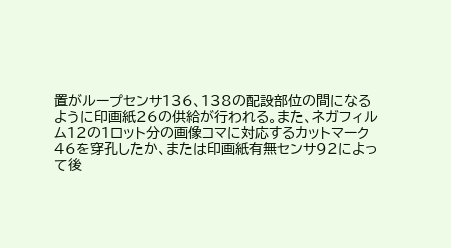置がループセンサ136、138の配設部位の間になる
ように印画紙26の供給が行われる。また、ネガフィル
ム12の1ロット分の画像コマに対応するカットマーク
46を穿孔したか、または印画紙有無センサ92によっ
て後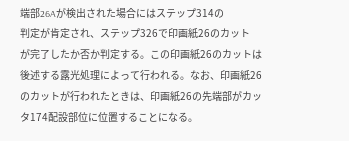端部26Aが検出された場合にはステップ314の
判定が肯定され、ステップ326で印画紙26のカット
が完了したか否か判定する。この印画紙26のカットは
後述する露光処理によって行われる。なお、印画紙26
のカットが行われたときは、印画紙26の先端部がカッ
タ174配設部位に位置することになる。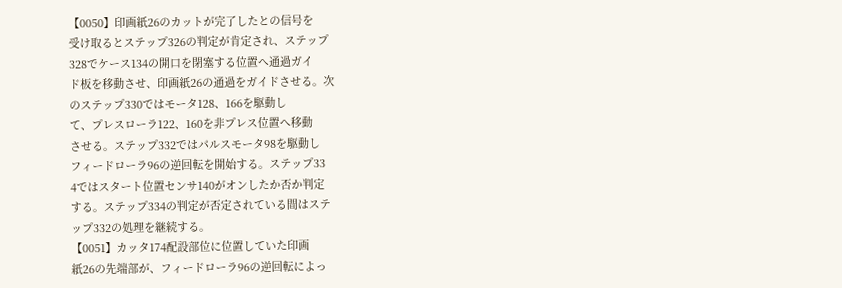【0050】印画紙26のカットが完了したとの信号を
受け取るとステップ326の判定が肯定され、ステップ
328でケース134の開口を閉塞する位置へ通過ガイ
ド板を移動させ、印画紙26の通過をガイドさせる。次
のステップ330ではモータ128、166を駆動し
て、プレスローラ122、160を非プレス位置へ移動
させる。ステップ332ではパルスモータ98を駆動し
フィードローラ96の逆回転を開始する。ステップ33
4ではスタート位置センサ140がオンしたか否か判定
する。ステップ334の判定が否定されている間はステ
ップ332の処理を継続する。
【0051】カッタ174配設部位に位置していた印画
紙26の先端部が、フィードローラ96の逆回転によっ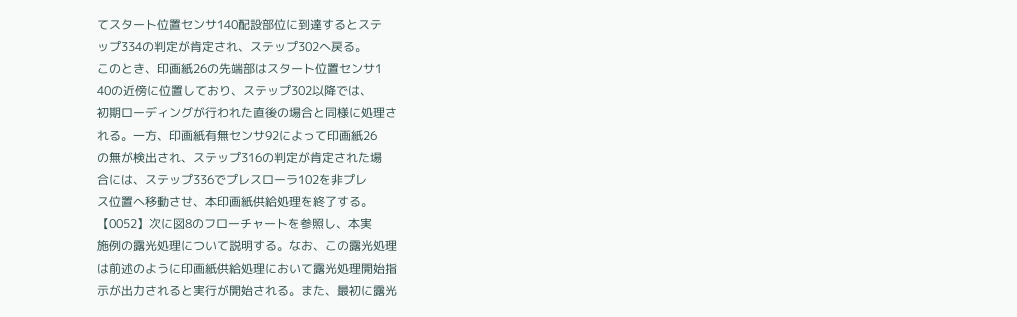てスタート位置センサ140配設部位に到達するとステ
ップ334の判定が肯定され、ステップ302へ戻る。
このとき、印画紙26の先端部はスタート位置センサ1
40の近傍に位置しており、ステップ302以降では、
初期ローディングが行われた直後の場合と同様に処理さ
れる。一方、印画紙有無センサ92によって印画紙26
の無が検出され、ステップ316の判定が肯定された場
合には、ステップ336でプレスローラ102を非プレ
ス位置へ移動させ、本印画紙供給処理を終了する。
【0052】次に図8のフローチャートを参照し、本実
施例の露光処理について説明する。なお、この露光処理
は前述のように印画紙供給処理において露光処理開始指
示が出力されると実行が開始される。また、最初に露光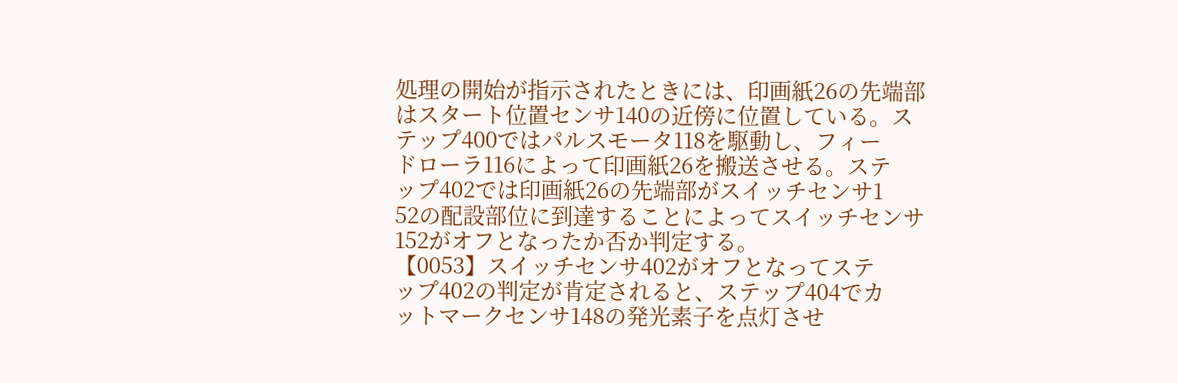処理の開始が指示されたときには、印画紙26の先端部
はスタート位置センサ140の近傍に位置している。ス
テップ400ではパルスモータ118を駆動し、フィー
ドローラ116によって印画紙26を搬送させる。ステ
ップ402では印画紙26の先端部がスイッチセンサ1
52の配設部位に到達することによってスイッチセンサ
152がオフとなったか否か判定する。
【0053】スイッチセンサ402がオフとなってステ
ップ402の判定が肯定されると、ステップ404でカ
ットマークセンサ148の発光素子を点灯させ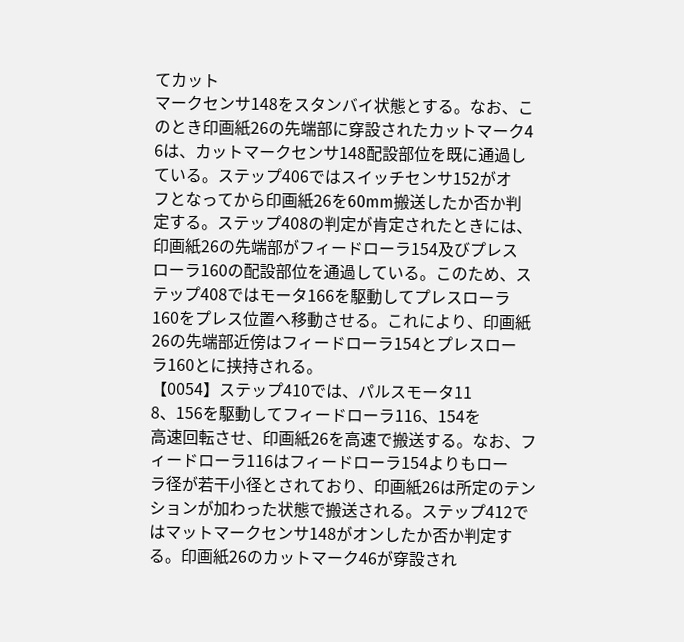てカット
マークセンサ148をスタンバイ状態とする。なお、こ
のとき印画紙26の先端部に穿設されたカットマーク4
6は、カットマークセンサ148配設部位を既に通過し
ている。ステップ406ではスイッチセンサ152がオ
フとなってから印画紙26を60mm搬送したか否か判
定する。ステップ408の判定が肯定されたときには、
印画紙26の先端部がフィードローラ154及びプレス
ローラ160の配設部位を通過している。このため、ス
テップ408ではモータ166を駆動してプレスローラ
160をプレス位置へ移動させる。これにより、印画紙
26の先端部近傍はフィードローラ154とプレスロー
ラ160とに挟持される。
【0054】ステップ410では、パルスモータ11
8、156を駆動してフィードローラ116、154を
高速回転させ、印画紙26を高速で搬送する。なお、フ
ィードローラ116はフィードローラ154よりもロー
ラ径が若干小径とされており、印画紙26は所定のテン
ションが加わった状態で搬送される。ステップ412で
はマットマークセンサ148がオンしたか否か判定す
る。印画紙26のカットマーク46が穿設され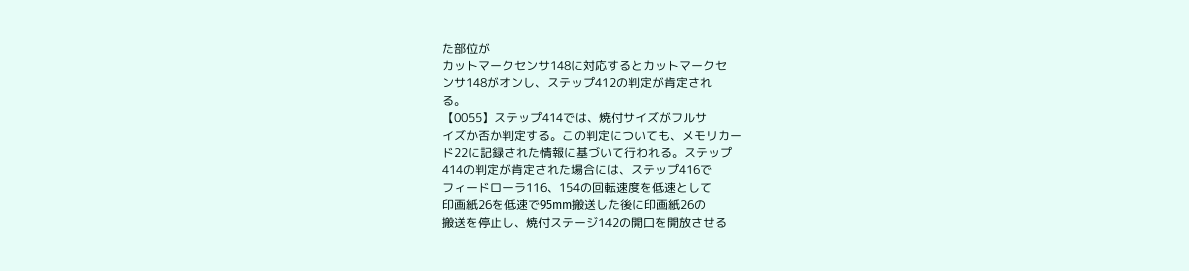た部位が
カットマークセンサ148に対応するとカットマークセ
ンサ148がオンし、ステップ412の判定が肯定され
る。
【0055】ステップ414では、焼付サイズがフルサ
イズか否か判定する。この判定についても、メモリカー
ド22に記録された情報に基づいて行われる。ステップ
414の判定が肯定された場合には、ステップ416で
フィードローラ116、154の回転速度を低速として
印画紙26を低速で95mm搬送した後に印画紙26の
搬送を停止し、焼付ステージ142の開口を開放させる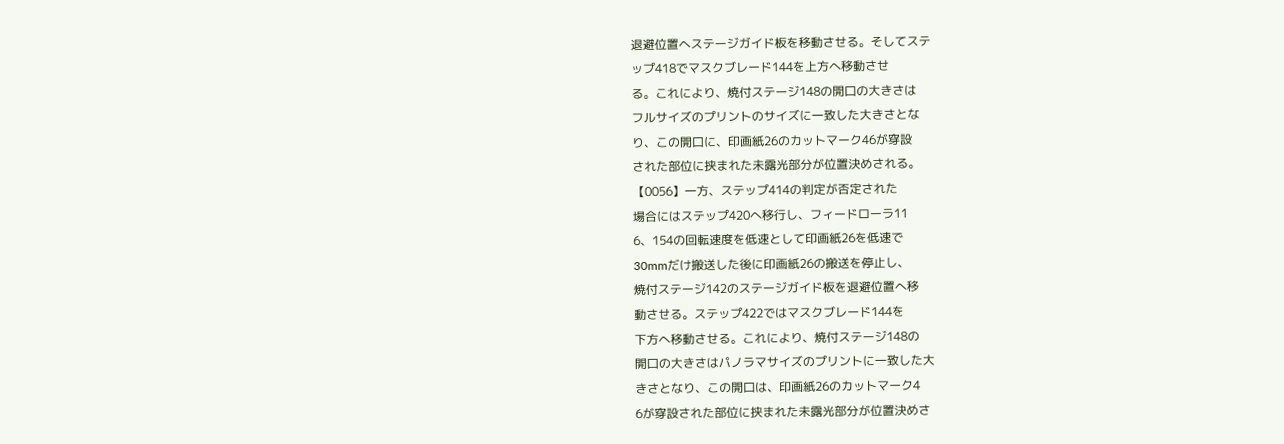退避位置へステージガイド板を移動させる。そしてステ
ップ418でマスクブレード144を上方へ移動させ
る。これにより、焼付ステージ148の開口の大きさは
フルサイズのプリントのサイズに一致した大きさとな
り、この開口に、印画紙26のカットマーク46が穿設
された部位に挟まれた未露光部分が位置決めされる。
【0056】一方、ステップ414の判定が否定された
場合にはステップ420へ移行し、フィードローラ11
6、154の回転速度を低速として印画紙26を低速で
30mmだけ搬送した後に印画紙26の搬送を停止し、
焼付ステージ142のステージガイド板を退避位置へ移
動させる。ステップ422ではマスクブレード144を
下方へ移動させる。これにより、焼付ステージ148の
開口の大きさはパノラマサイズのプリントに一致した大
きさとなり、この開口は、印画紙26のカットマーク4
6が穿設された部位に挟まれた未露光部分が位置決めさ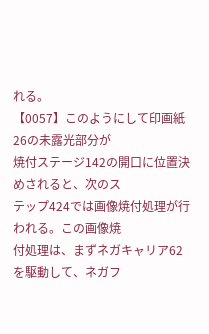れる。
【0057】このようにして印画紙26の未露光部分が
焼付ステージ142の開口に位置決めされると、次のス
テップ424では画像焼付処理が行われる。この画像焼
付処理は、まずネガキャリア62を駆動して、ネガフ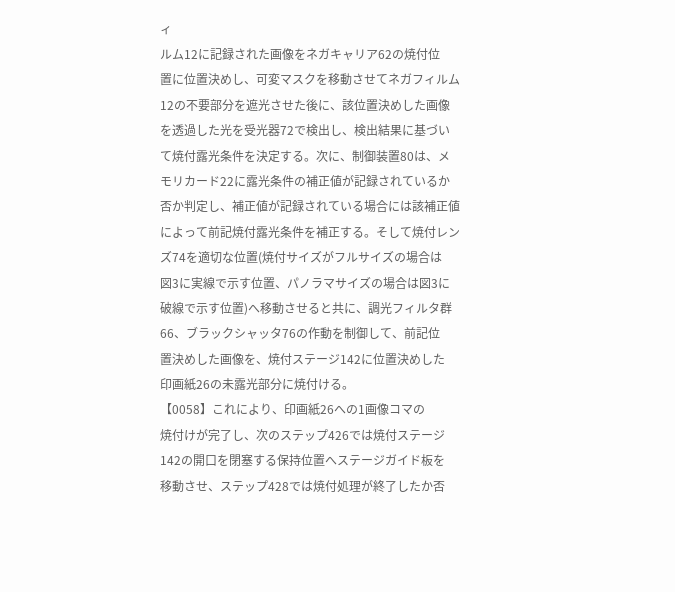ィ
ルム12に記録された画像をネガキャリア62の焼付位
置に位置決めし、可変マスクを移動させてネガフィルム
12の不要部分を遮光させた後に、該位置決めした画像
を透過した光を受光器72で検出し、検出結果に基づい
て焼付露光条件を決定する。次に、制御装置80は、メ
モリカード22に露光条件の補正値が記録されているか
否か判定し、補正値が記録されている場合には該補正値
によって前記焼付露光条件を補正する。そして焼付レン
ズ74を適切な位置(焼付サイズがフルサイズの場合は
図3に実線で示す位置、パノラマサイズの場合は図3に
破線で示す位置)へ移動させると共に、調光フィルタ群
66、ブラックシャッタ76の作動を制御して、前記位
置決めした画像を、焼付ステージ142に位置決めした
印画紙26の未露光部分に焼付ける。
【0058】これにより、印画紙26への1画像コマの
焼付けが完了し、次のステップ426では焼付ステージ
142の開口を閉塞する保持位置へステージガイド板を
移動させ、ステップ428では焼付処理が終了したか否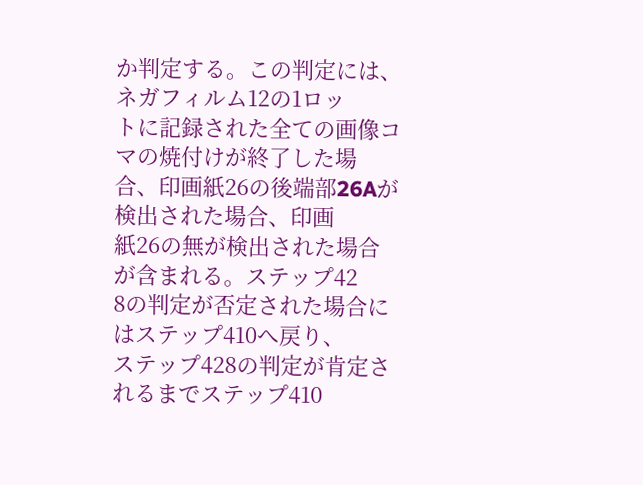か判定する。この判定には、ネガフィルム12の1ロッ
トに記録された全ての画像コマの焼付けが終了した場
合、印画紙26の後端部26Aが検出された場合、印画
紙26の無が検出された場合が含まれる。ステップ42
8の判定が否定された場合にはステップ410へ戻り、
ステップ428の判定が肯定されるまでステップ410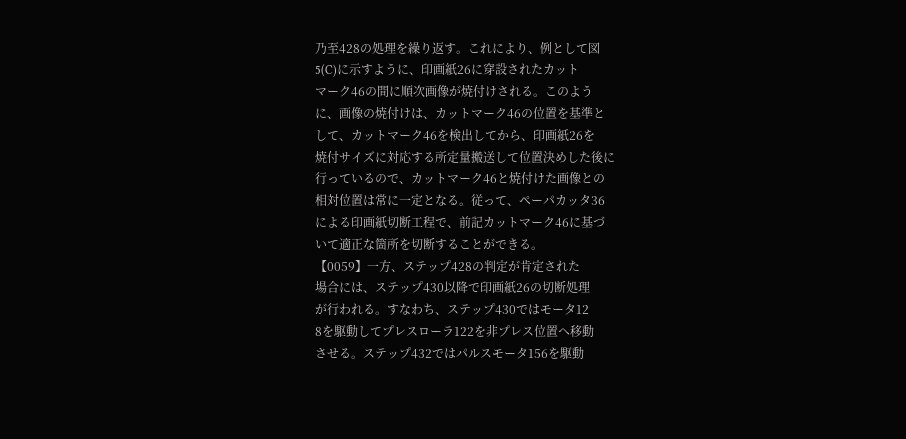乃至428の処理を繰り返す。これにより、例として図
5(C)に示すように、印画紙26に穿設されたカット
マーク46の間に順次画像が焼付けされる。このよう
に、画像の焼付けは、カットマーク46の位置を基準と
して、カットマーク46を検出してから、印画紙26を
焼付サイズに対応する所定量搬送して位置決めした後に
行っているので、カットマーク46と焼付けた画像との
相対位置は常に一定となる。従って、ペーパカッタ36
による印画紙切断工程で、前記カットマーク46に基づ
いて適正な箇所を切断することができる。
【0059】一方、ステップ428の判定が肯定された
場合には、ステップ430以降で印画紙26の切断処理
が行われる。すなわち、ステップ430ではモータ12
8を駆動してプレスローラ122を非プレス位置へ移動
させる。ステップ432ではパルスモータ156を駆動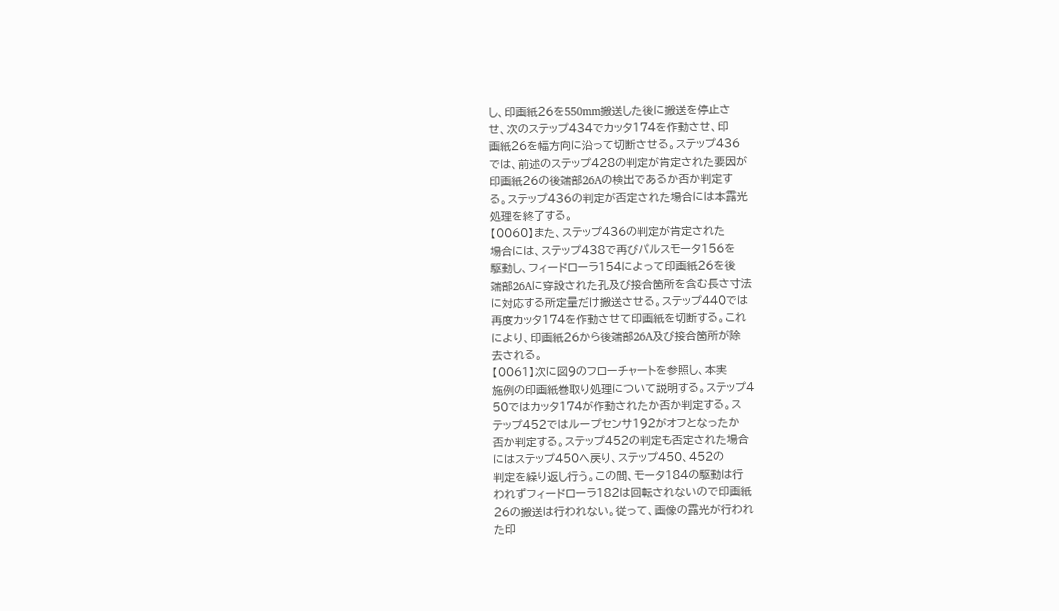し、印画紙26を550mm搬送した後に搬送を停止さ
せ、次のステップ434でカッタ174を作動させ、印
画紙26を幅方向に沿って切断させる。ステップ436
では、前述のステップ428の判定が肯定された要因が
印画紙26の後端部26Aの検出であるか否か判定す
る。ステップ436の判定が否定された場合には本露光
処理を終了する。
【0060】また、ステップ436の判定が肯定された
場合には、ステップ438で再びパルスモータ156を
駆動し、フィードローラ154によって印画紙26を後
端部26Aに穿設された孔及び接合箇所を含む長さ寸法
に対応する所定量だけ搬送させる。ステップ440では
再度カッタ174を作動させて印画紙を切断する。これ
により、印画紙26から後端部26A及び接合箇所が除
去される。
【0061】次に図9のフローチャートを参照し、本実
施例の印画紙巻取り処理について説明する。ステップ4
50ではカッタ174が作動されたか否か判定する。ス
テップ452ではループセンサ192がオフとなったか
否か判定する。ステップ452の判定も否定された場合
にはステップ450へ戻り、ステップ450、452の
判定を繰り返し行う。この間、モータ184の駆動は行
われずフィードローラ182は回転されないので印画紙
26の搬送は行われない。従って、画像の露光が行われ
た印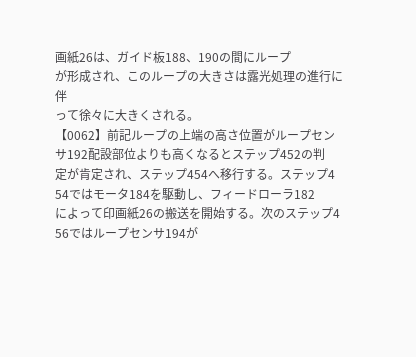画紙26は、ガイド板188、190の間にループ
が形成され、このループの大きさは露光処理の進行に伴
って徐々に大きくされる。
【0062】前記ループの上端の高さ位置がループセン
サ192配設部位よりも高くなるとステップ452の判
定が肯定され、ステップ454へ移行する。ステップ4
54ではモータ184を駆動し、フィードローラ182
によって印画紙26の搬送を開始する。次のステップ4
56ではループセンサ194が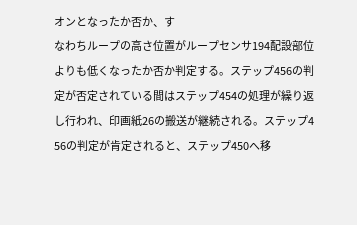オンとなったか否か、す
なわちループの高さ位置がループセンサ194配設部位
よりも低くなったか否か判定する。ステップ456の判
定が否定されている間はステップ454の処理が繰り返
し行われ、印画紙26の搬送が継続される。ステップ4
56の判定が肯定されると、ステップ450へ移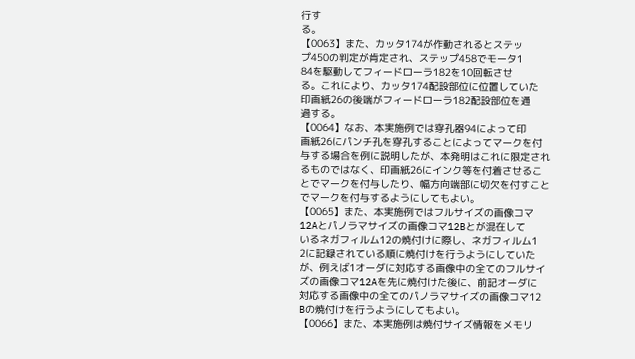行す
る。
【0063】また、カッタ174が作動されるとステッ
プ450の判定が肯定され、ステップ458でモータ1
84を駆動してフィードローラ182を10回転させ
る。これにより、カッタ174配設部位に位置していた
印画紙26の後端がフィードローラ182配設部位を通
過する。
【0064】なお、本実施例では穿孔器94によって印
画紙26にパンチ孔を穿孔することによってマークを付
与する場合を例に説明したが、本発明はこれに限定され
るものではなく、印画紙26にインク等を付着させるこ
とでマークを付与したり、幅方向端部に切欠を付すこと
でマークを付与するようにしてもよい。
【0065】また、本実施例ではフルサイズの画像コマ
12Aとパノラマサイズの画像コマ12Bとが混在して
いるネガフィルム12の焼付けに際し、ネガフィルム1
2に記録されている順に焼付けを行うようにしていた
が、例えば1オーダに対応する画像中の全てのフルサイ
ズの画像コマ12Aを先に焼付けた後に、前記オーダに
対応する画像中の全てのパノラマサイズの画像コマ12
Bの焼付けを行うようにしてもよい。
【0066】また、本実施例は焼付サイズ情報をメモリ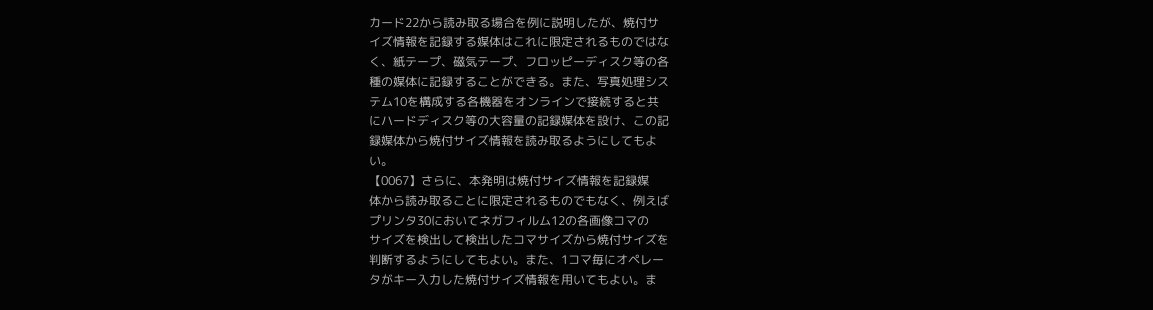カード22から読み取る場合を例に説明したが、焼付サ
イズ情報を記録する媒体はこれに限定されるものではな
く、紙テープ、磁気テープ、フロッピーディスク等の各
種の媒体に記録することができる。また、写真処理シス
テム10を構成する各機器をオンラインで接続すると共
にハードディスク等の大容量の記録媒体を設け、この記
録媒体から焼付サイズ情報を読み取るようにしてもよ
い。
【0067】さらに、本発明は焼付サイズ情報を記録媒
体から読み取ることに限定されるものでもなく、例えば
プリンタ30においてネガフィルム12の各画像コマの
サイズを検出して検出したコマサイズから焼付サイズを
判断するようにしてもよい。また、1コマ毎にオペレー
タがキー入力した焼付サイズ情報を用いてもよい。ま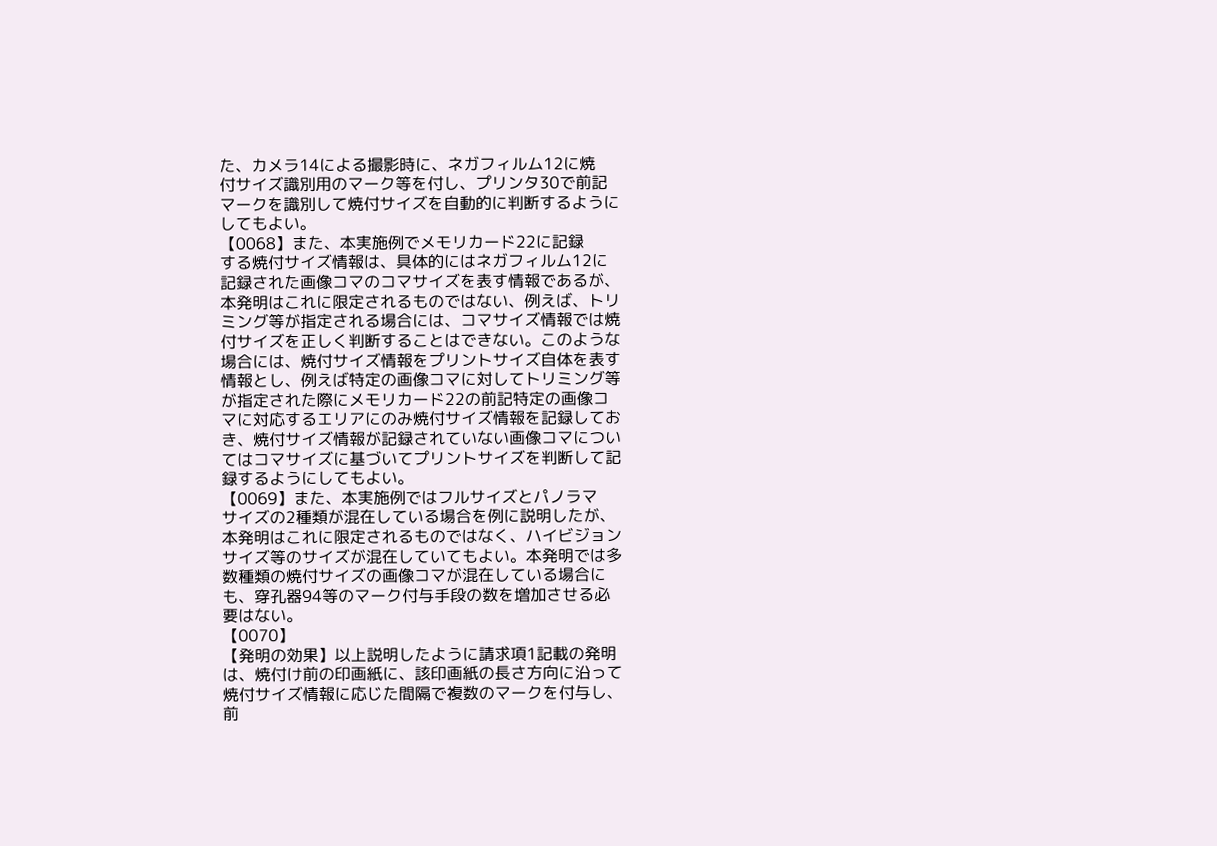た、カメラ14による撮影時に、ネガフィルム12に焼
付サイズ識別用のマーク等を付し、プリンタ30で前記
マークを識別して焼付サイズを自動的に判断するように
してもよい。
【0068】また、本実施例でメモリカード22に記録
する焼付サイズ情報は、具体的にはネガフィルム12に
記録された画像コマのコマサイズを表す情報であるが、
本発明はこれに限定されるものではない、例えば、トリ
ミング等が指定される場合には、コマサイズ情報では焼
付サイズを正しく判断することはできない。このような
場合には、焼付サイズ情報をプリントサイズ自体を表す
情報とし、例えば特定の画像コマに対してトリミング等
が指定された際にメモリカード22の前記特定の画像コ
マに対応するエリアにのみ焼付サイズ情報を記録してお
き、焼付サイズ情報が記録されていない画像コマについ
てはコマサイズに基づいてプリントサイズを判断して記
録するようにしてもよい。
【0069】また、本実施例ではフルサイズとパノラマ
サイズの2種類が混在している場合を例に説明したが、
本発明はこれに限定されるものではなく、ハイビジョン
サイズ等のサイズが混在していてもよい。本発明では多
数種類の焼付サイズの画像コマが混在している場合に
も、穿孔器94等のマーク付与手段の数を増加させる必
要はない。
【0070】
【発明の効果】以上説明したように請求項1記載の発明
は、焼付け前の印画紙に、該印画紙の長さ方向に沿って
焼付サイズ情報に応じた間隔で複数のマークを付与し、
前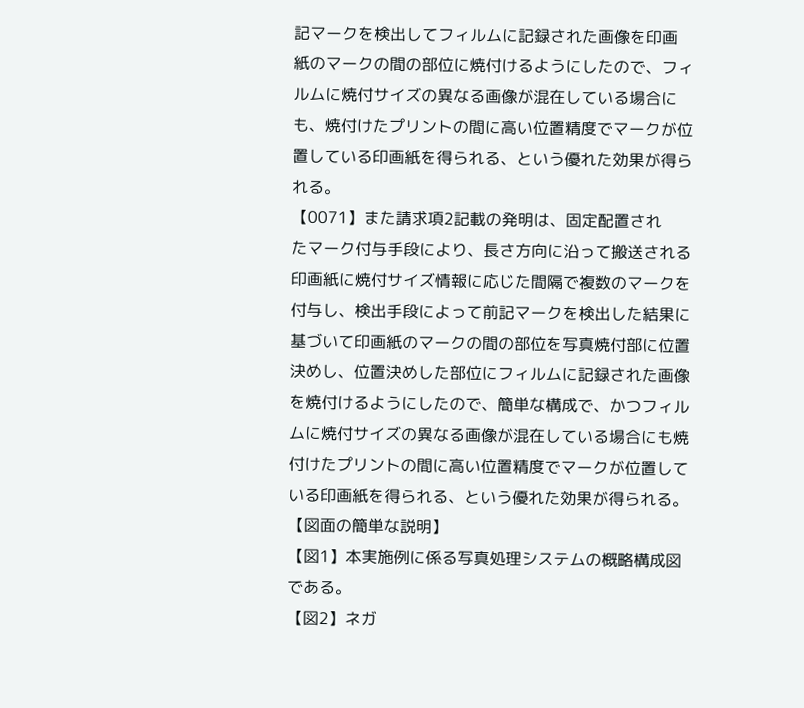記マークを検出してフィルムに記録された画像を印画
紙のマークの間の部位に焼付けるようにしたので、フィ
ルムに焼付サイズの異なる画像が混在している場合に
も、焼付けたプリントの間に高い位置精度でマークが位
置している印画紙を得られる、という優れた効果が得ら
れる。
【0071】また請求項2記載の発明は、固定配置され
たマーク付与手段により、長さ方向に沿って搬送される
印画紙に焼付サイズ情報に応じた間隔で複数のマークを
付与し、検出手段によって前記マークを検出した結果に
基づいて印画紙のマークの間の部位を写真焼付部に位置
決めし、位置決めした部位にフィルムに記録された画像
を焼付けるようにしたので、簡単な構成で、かつフィル
ムに焼付サイズの異なる画像が混在している場合にも焼
付けたプリントの間に高い位置精度でマークが位置して
いる印画紙を得られる、という優れた効果が得られる。
【図面の簡単な説明】
【図1】本実施例に係る写真処理システムの概略構成図
である。
【図2】ネガ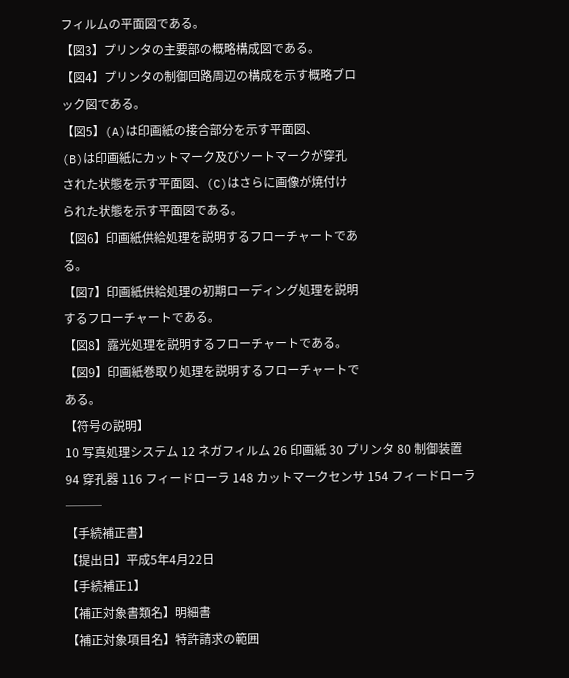フィルムの平面図である。
【図3】プリンタの主要部の概略構成図である。
【図4】プリンタの制御回路周辺の構成を示す概略ブロ
ック図である。
【図5】(A)は印画紙の接合部分を示す平面図、
(B)は印画紙にカットマーク及びソートマークが穿孔
された状態を示す平面図、(C)はさらに画像が焼付け
られた状態を示す平面図である。
【図6】印画紙供給処理を説明するフローチャートであ
る。
【図7】印画紙供給処理の初期ローディング処理を説明
するフローチャートである。
【図8】露光処理を説明するフローチャートである。
【図9】印画紙巻取り処理を説明するフローチャートで
ある。
【符号の説明】
10 写真処理システム 12 ネガフィルム 26 印画紙 30 プリンタ 80 制御装置 94 穿孔器 116 フィードローラ 148 カットマークセンサ 154 フィードローラ
───
【手続補正書】
【提出日】平成5年4月22日
【手続補正1】
【補正対象書類名】明細書
【補正対象項目名】特許請求の範囲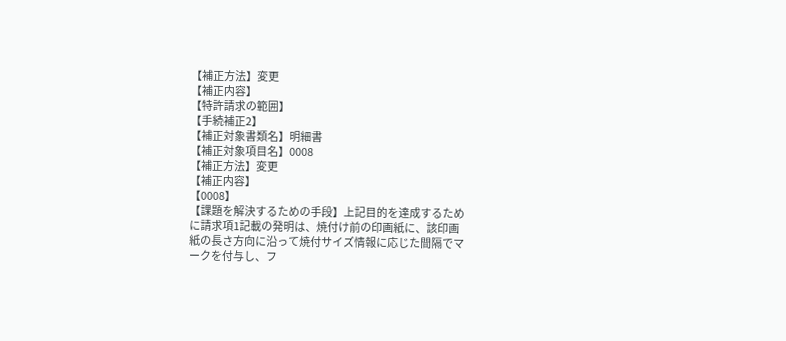【補正方法】変更
【補正内容】
【特許請求の範囲】
【手続補正2】
【補正対象書類名】明細書
【補正対象項目名】0008
【補正方法】変更
【補正内容】
【0008】
【課題を解決するための手段】上記目的を達成するため
に請求項1記載の発明は、焼付け前の印画紙に、該印画
紙の長さ方向に沿って焼付サイズ情報に応じた間隔でマ
ークを付与し、フ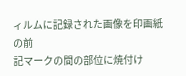ィルムに記録された画像を印画紙の前
記マークの間の部位に焼付け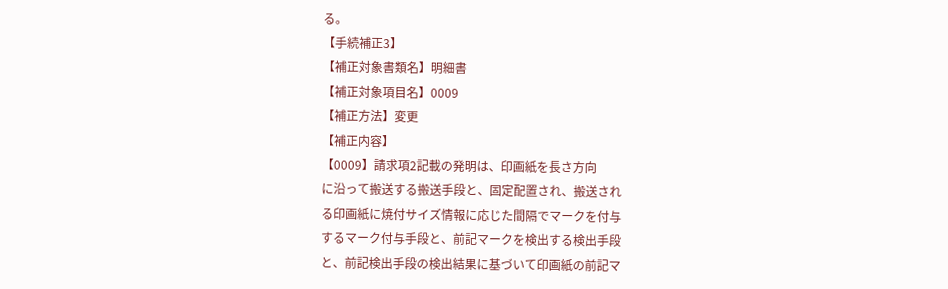る。
【手続補正3】
【補正対象書類名】明細書
【補正対象項目名】0009
【補正方法】変更
【補正内容】
【0009】請求項2記載の発明は、印画紙を長さ方向
に沿って搬送する搬送手段と、固定配置され、搬送され
る印画紙に焼付サイズ情報に応じた間隔でマークを付与
するマーク付与手段と、前記マークを検出する検出手段
と、前記検出手段の検出結果に基づいて印画紙の前記マ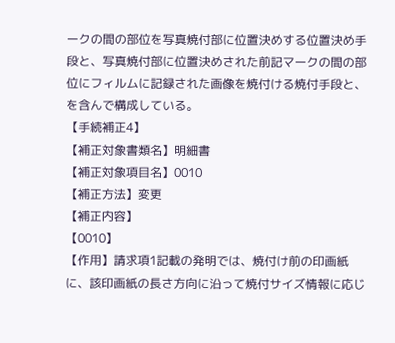ークの間の部位を写真焼付部に位置決めする位置決め手
段と、写真焼付部に位置決めされた前記マークの間の部
位にフィルムに記録された画像を焼付ける焼付手段と、
を含んで構成している。
【手続補正4】
【補正対象書類名】明細書
【補正対象項目名】0010
【補正方法】変更
【補正内容】
【0010】
【作用】請求項1記載の発明では、焼付け前の印画紙
に、該印画紙の長さ方向に沿って焼付サイズ情報に応じ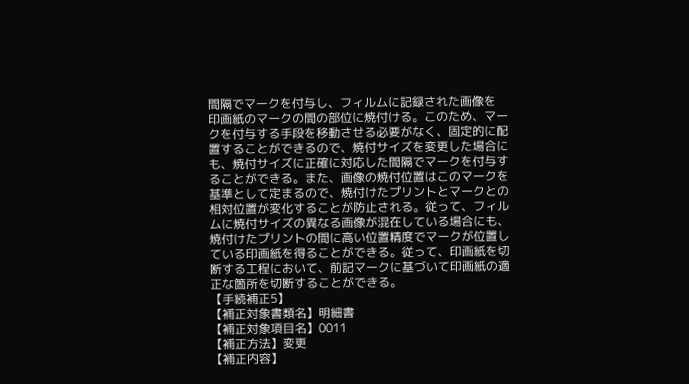間隔でマークを付与し、フィルムに記録された画像を
印画紙のマークの間の部位に焼付ける。このため、マー
クを付与する手段を移動させる必要がなく、固定的に配
置することができるので、焼付サイズを変更した場合に
も、焼付サイズに正確に対応した間隔でマークを付与す
ることができる。また、画像の焼付位置はこのマークを
基準として定まるので、焼付けたプリントとマークとの
相対位置が変化することが防止される。従って、フィル
ムに焼付サイズの異なる画像が混在している場合にも、
焼付けたプリントの間に高い位置精度でマークが位置し
ている印画紙を得ることができる。従って、印画紙を切
断する工程において、前記マークに基づいて印画紙の適
正な箇所を切断することができる。
【手続補正5】
【補正対象書類名】明細書
【補正対象項目名】0011
【補正方法】変更
【補正内容】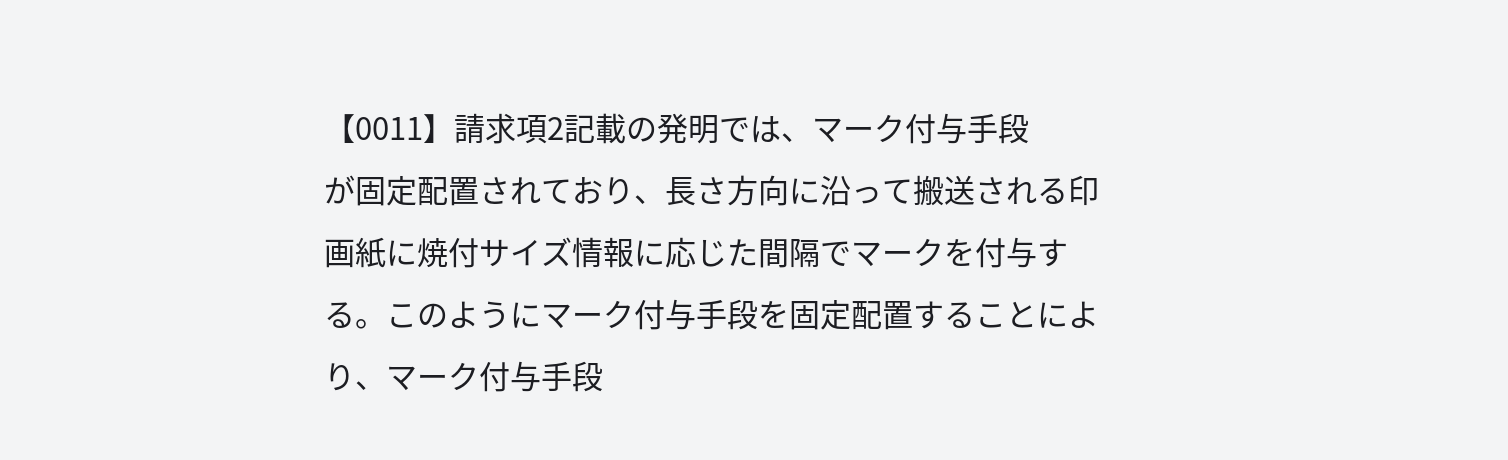【0011】請求項2記載の発明では、マーク付与手段
が固定配置されており、長さ方向に沿って搬送される印
画紙に焼付サイズ情報に応じた間隔でマークを付与す
る。このようにマーク付与手段を固定配置することによ
り、マーク付与手段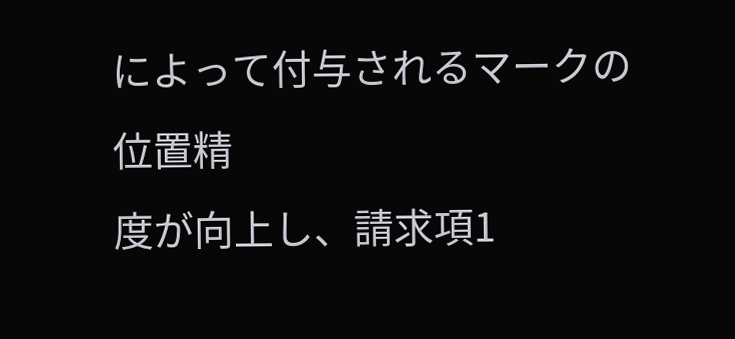によって付与されるマークの位置精
度が向上し、請求項1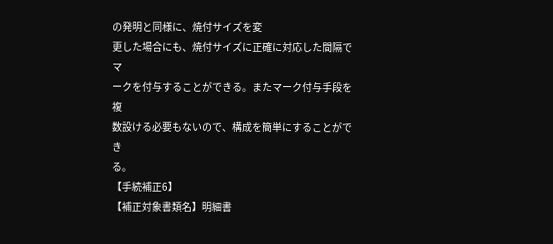の発明と同様に、焼付サイズを変
更した場合にも、焼付サイズに正確に対応した間隔でマ
ークを付与することができる。またマーク付与手段を複
数設ける必要もないので、構成を簡単にすることができ
る。
【手続補正6】
【補正対象書類名】明細書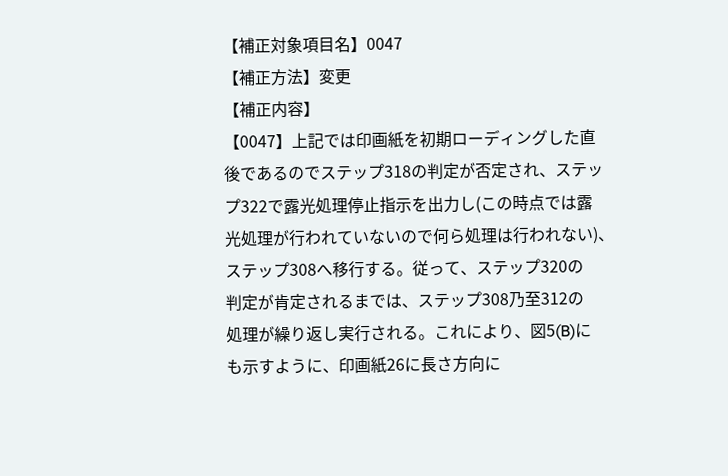【補正対象項目名】0047
【補正方法】変更
【補正内容】
【0047】上記では印画紙を初期ローディングした直
後であるのでステップ318の判定が否定され、ステッ
プ322で露光処理停止指示を出力し(この時点では露
光処理が行われていないので何ら処理は行われない)、
ステップ308へ移行する。従って、ステップ320の
判定が肯定されるまでは、ステップ308乃至312の
処理が繰り返し実行される。これにより、図5(B)に
も示すように、印画紙26に長さ方向に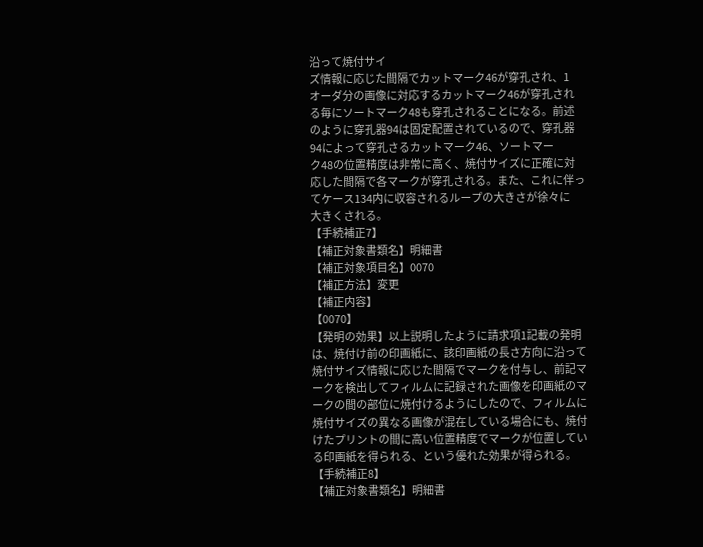沿って焼付サイ
ズ情報に応じた間隔でカットマーク46が穿孔され、1
オーダ分の画像に対応するカットマーク46が穿孔され
る毎にソートマーク48も穿孔されることになる。前述
のように穿孔器94は固定配置されているので、穿孔器
94によって穿孔さるカットマーク46、ソートマー
ク48の位置精度は非常に高く、焼付サイズに正確に対
応した間隔で各マークが穿孔される。また、これに伴っ
てケース134内に収容されるループの大きさが徐々に
大きくされる。
【手続補正7】
【補正対象書類名】明細書
【補正対象項目名】0070
【補正方法】変更
【補正内容】
【0070】
【発明の効果】以上説明したように請求項1記載の発明
は、焼付け前の印画紙に、該印画紙の長さ方向に沿って
焼付サイズ情報に応じた間隔でマークを付与し、前記マ
ークを検出してフィルムに記録された画像を印画紙のマ
ークの間の部位に焼付けるようにしたので、フィルムに
焼付サイズの異なる画像が混在している場合にも、焼付
けたプリントの間に高い位置精度でマークが位置してい
る印画紙を得られる、という優れた効果が得られる。
【手続補正8】
【補正対象書類名】明細書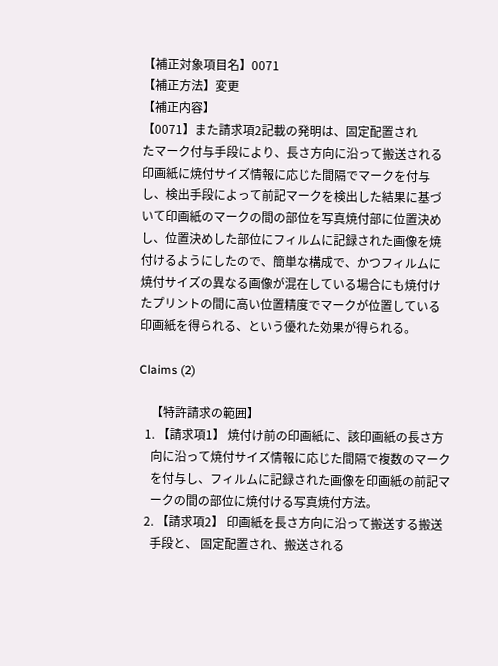【補正対象項目名】0071
【補正方法】変更
【補正内容】
【0071】また請求項2記載の発明は、固定配置され
たマーク付与手段により、長さ方向に沿って搬送される
印画紙に焼付サイズ情報に応じた間隔でマークを付与
し、検出手段によって前記マークを検出した結果に基づ
いて印画紙のマークの間の部位を写真焼付部に位置決め
し、位置決めした部位にフィルムに記録された画像を焼
付けるようにしたので、簡単な構成で、かつフィルムに
焼付サイズの異なる画像が混在している場合にも焼付け
たプリントの間に高い位置精度でマークが位置している
印画紙を得られる、という優れた効果が得られる。

Claims (2)

    【特許請求の範囲】
  1. 【請求項1】 焼付け前の印画紙に、該印画紙の長さ方
    向に沿って焼付サイズ情報に応じた間隔で複数のマーク
    を付与し、フィルムに記録された画像を印画紙の前記マ
    ークの間の部位に焼付ける写真焼付方法。
  2. 【請求項2】 印画紙を長さ方向に沿って搬送する搬送
    手段と、 固定配置され、搬送される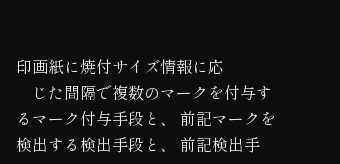印画紙に焼付サイズ情報に応
    じた間隔で複数のマークを付与するマーク付与手段と、 前記マークを検出する検出手段と、 前記検出手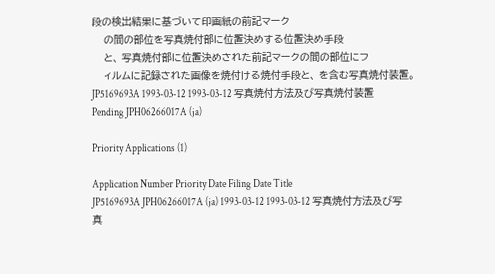段の検出結果に基づいて印画紙の前記マーク
    の間の部位を写真焼付部に位置決めする位置決め手段
    と、 写真焼付部に位置決めされた前記マークの間の部位にフ
    ィルムに記録された画像を焼付ける焼付手段と、 を含む写真焼付装置。
JP5169693A 1993-03-12 1993-03-12 写真焼付方法及び写真焼付装置 Pending JPH06266017A (ja)

Priority Applications (1)

Application Number Priority Date Filing Date Title
JP5169693A JPH06266017A (ja) 1993-03-12 1993-03-12 写真焼付方法及び写真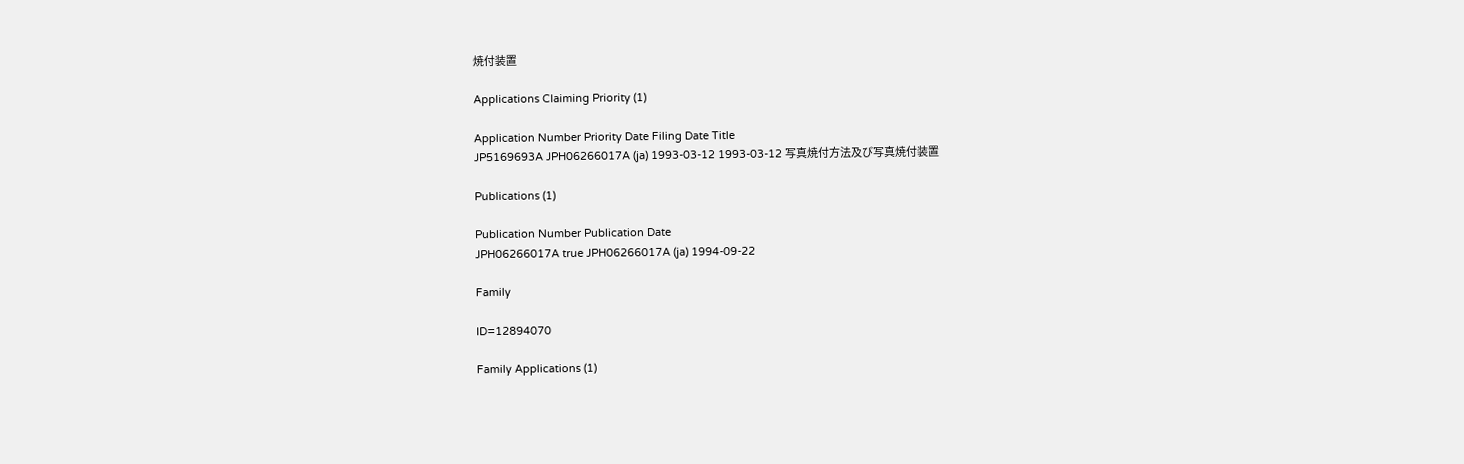焼付装置

Applications Claiming Priority (1)

Application Number Priority Date Filing Date Title
JP5169693A JPH06266017A (ja) 1993-03-12 1993-03-12 写真焼付方法及び写真焼付装置

Publications (1)

Publication Number Publication Date
JPH06266017A true JPH06266017A (ja) 1994-09-22

Family

ID=12894070

Family Applications (1)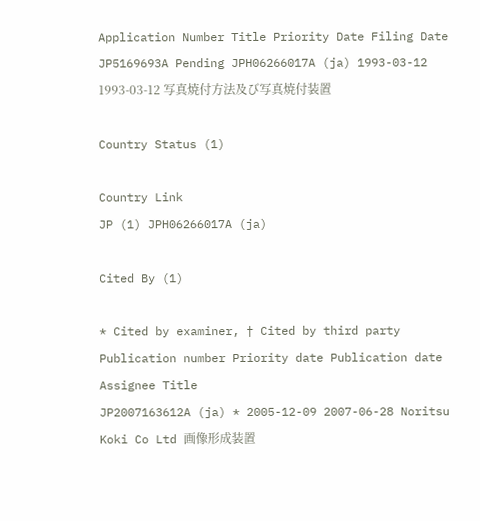Application Number Title Priority Date Filing Date
JP5169693A Pending JPH06266017A (ja) 1993-03-12 1993-03-12 写真焼付方法及び写真焼付装置

Country Status (1)

Country Link
JP (1) JPH06266017A (ja)

Cited By (1)

* Cited by examiner, † Cited by third party
Publication number Priority date Publication date Assignee Title
JP2007163612A (ja) * 2005-12-09 2007-06-28 Noritsu Koki Co Ltd 画像形成装置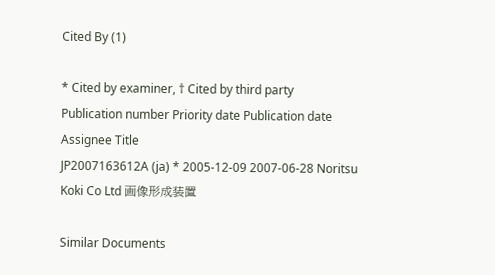Cited By (1)

* Cited by examiner, † Cited by third party
Publication number Priority date Publication date Assignee Title
JP2007163612A (ja) * 2005-12-09 2007-06-28 Noritsu Koki Co Ltd 画像形成装置

Similar Documents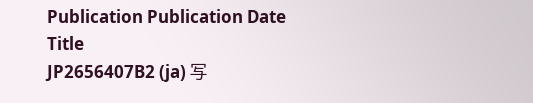Publication Publication Date Title
JP2656407B2 (ja) 写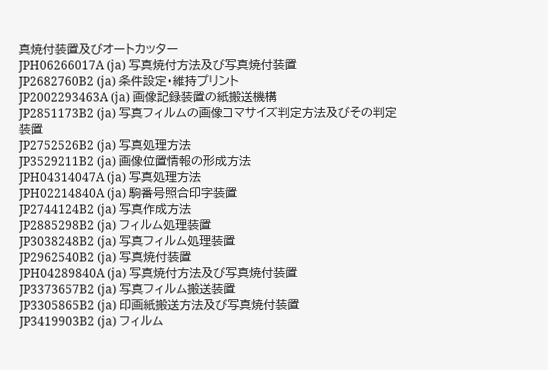真焼付装置及びオートカッター
JPH06266017A (ja) 写真焼付方法及び写真焼付装置
JP2682760B2 (ja) 条件設定・維持プリント
JP2002293463A (ja) 画像記録装置の紙搬送機構
JP2851173B2 (ja) 写真フィルムの画像コマサイズ判定方法及びその判定装置
JP2752526B2 (ja) 写真処理方法
JP3529211B2 (ja) 画像位置情報の形成方法
JPH04314047A (ja) 写真処理方法
JPH02214840A (ja) 駒番号照合印字装置
JP2744124B2 (ja) 写真作成方法
JP2885298B2 (ja) フィルム処理装置
JP3038248B2 (ja) 写真フィルム処理装置
JP2962540B2 (ja) 写真焼付装置
JPH04289840A (ja) 写真焼付方法及び写真焼付装置
JP3373657B2 (ja) 写真フィルム搬送装置
JP3305865B2 (ja) 印画紙搬送方法及び写真焼付装置
JP3419903B2 (ja) フィルム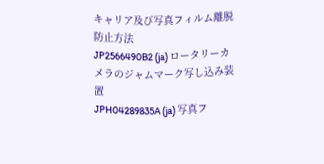キャリア及び写真フィルム離脱防止方法
JP2566490B2 (ja) ロータリーカメラのジャムマーク写し込み装置
JPH04289835A (ja) 写真フ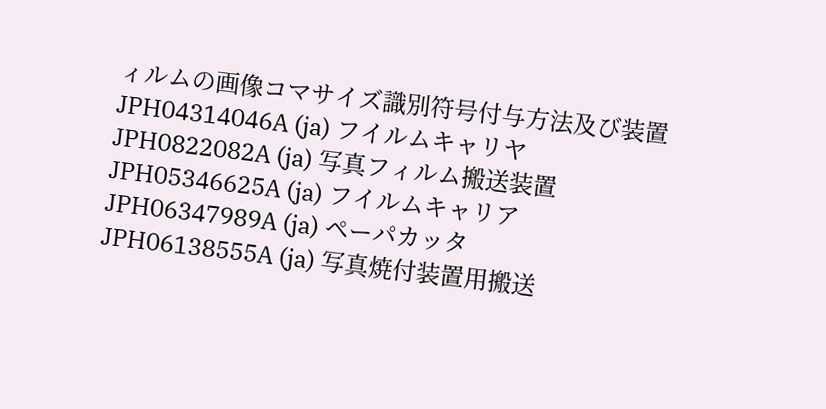ィルムの画像コマサイズ識別符号付与方法及び装置
JPH04314046A (ja) フイルムキャリヤ
JPH0822082A (ja) 写真フィルム搬送装置
JPH05346625A (ja) フイルムキャリア
JPH06347989A (ja) ペーパカッタ
JPH06138555A (ja) 写真焼付装置用搬送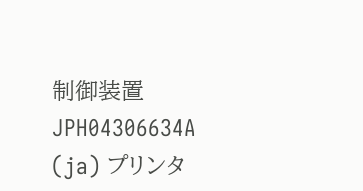制御装置
JPH04306634A (ja) プリンタ